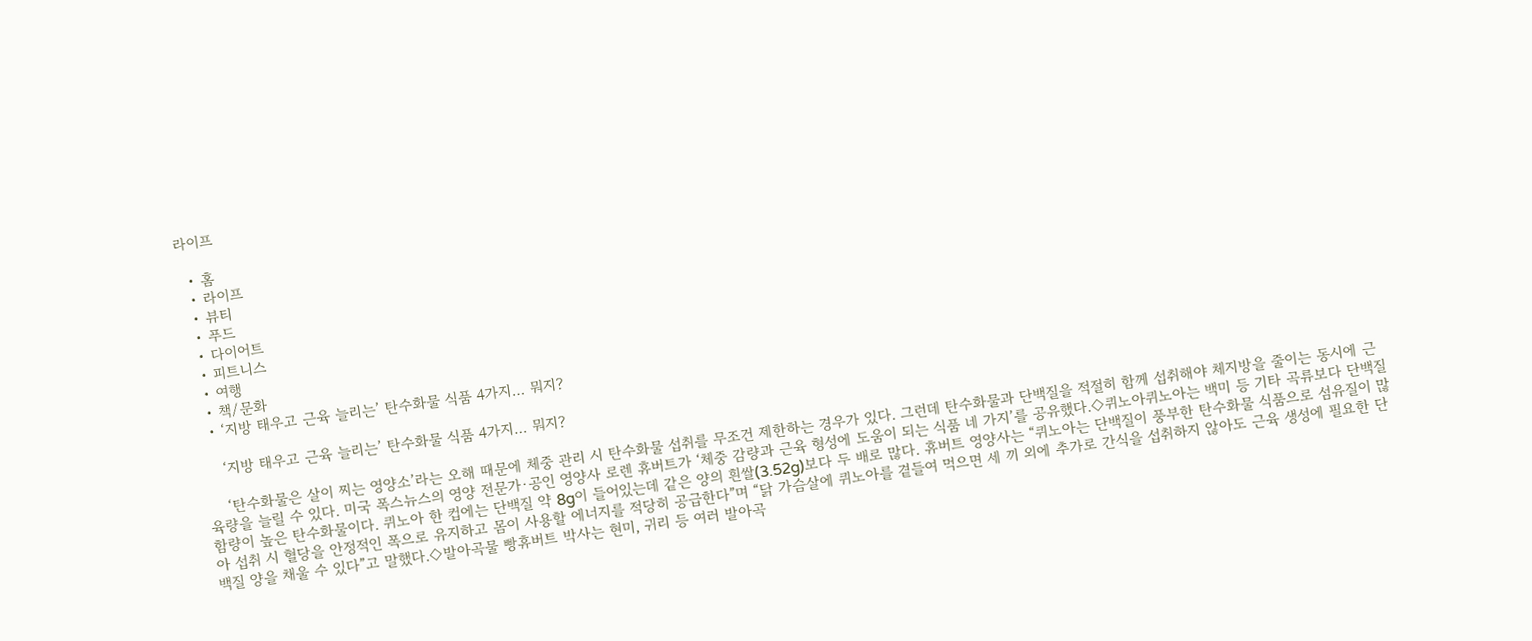라이프

  • 홈
  • 라이프
  • 뷰티
  • 푸드
  • 다이어트
  • 피트니스
  • 여행
  • 책/문화
  • ‘지방 태우고 근육 늘리는’ 탄수화물 식품 4가지… 뭐지?

    ‘지방 태우고 근육 늘리는’ 탄수화물 식품 4가지… 뭐지?

    ‘탄수화물은 살이 찌는 영양소’라는 오해 때문에 체중 관리 시 탄수화물 섭취를 무조건 제한하는 경우가 있다. 그런데 탄수화물과 단백질을 적절히 함께 섭취해야 체지방을 줄이는 동시에 근육량을 늘릴 수 있다. 미국 폭스뉴스의 영양 전문가·공인 영양사 로렌 휴버트가 ‘체중 감량과 근육 형성에 도움이 되는 식품 네 가지’를 공유했다.◇퀴노아퀴노아는 백미 등 기타 곡류보다 단백질 함량이 높은 탄수화물이다. 퀴노아 한 컵에는 단백질 약 8g이 들어있는데 같은 양의 흰쌀(3.52g)보다 두 배로 많다. 휴버트 영양사는 “퀴노아는 단백질이 풍부한 탄수화물 식품으로 섬유질이 많아 섭취 시 혈당을 안정적인 폭으로 유지하고 몸이 사용할 에너지를 적당히 공급한다”며 “닭 가슴살에 퀴노아를 곁들여 먹으면 세 끼 외에 추가로 간식을 섭취하지 않아도 근육 생성에 필요한 단백질 양을 채울 수 있다”고 말했다.◇발아곡물 빵휴버트 박사는 현미, 귀리 등 여러 발아곡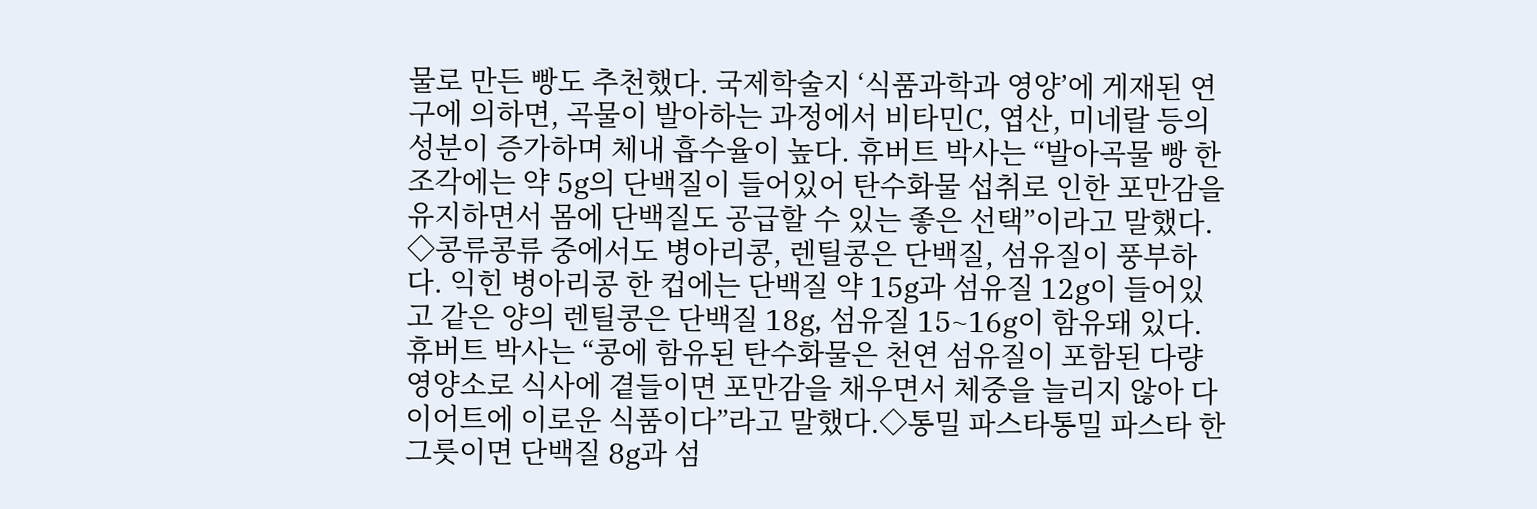물로 만든 빵도 추천했다. 국제학술지 ‘식품과학과 영양’에 게재된 연구에 의하면, 곡물이 발아하는 과정에서 비타민C, 엽산, 미네랄 등의 성분이 증가하며 체내 흡수율이 높다. 휴버트 박사는 “발아곡물 빵 한 조각에는 약 5g의 단백질이 들어있어 탄수화물 섭취로 인한 포만감을 유지하면서 몸에 단백질도 공급할 수 있는 좋은 선택”이라고 말했다. ◇콩류콩류 중에서도 병아리콩, 렌틸콩은 단백질, 섬유질이 풍부하다. 익힌 병아리콩 한 컵에는 단백질 약 15g과 섬유질 12g이 들어있고 같은 양의 렌틸콩은 단백질 18g, 섬유질 15~16g이 함유돼 있다. 휴버트 박사는 “콩에 함유된 탄수화물은 천연 섬유질이 포함된 다량 영양소로 식사에 곁들이면 포만감을 채우면서 체중을 늘리지 않아 다이어트에 이로운 식품이다”라고 말했다.◇통밀 파스타통밀 파스타 한 그릇이면 단백질 8g과 섬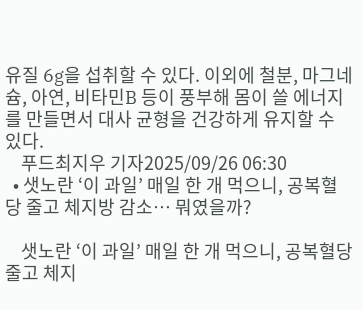유질 6g을 섭취할 수 있다. 이외에 철분, 마그네슘, 아연, 비타민B 등이 풍부해 몸이 쓸 에너지를 만들면서 대사 균형을 건강하게 유지할 수 있다.
    푸드최지우 기자2025/09/26 06:30
  • 샛노란 ‘이 과일’ 매일 한 개 먹으니, 공복혈당 줄고 체지방 감소… 뭐였을까?

    샛노란 ‘이 과일’ 매일 한 개 먹으니, 공복혈당 줄고 체지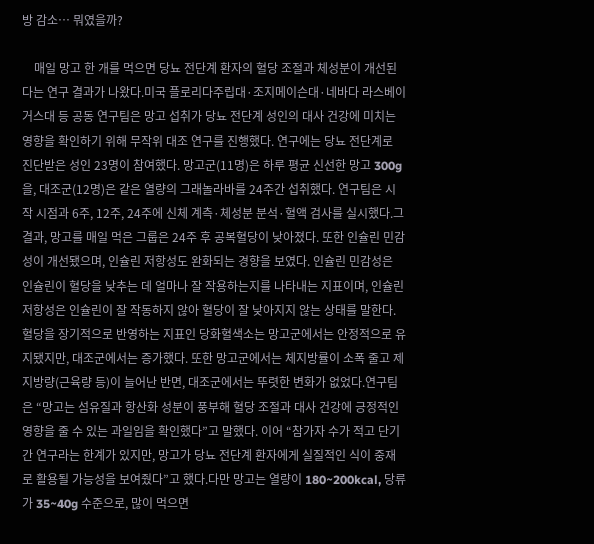방 감소… 뭐였을까?

    매일 망고 한 개를 먹으면 당뇨 전단계 환자의 혈당 조절과 체성분이 개선된다는 연구 결과가 나왔다.미국 플로리다주립대·조지메이슨대·네바다 라스베이거스대 등 공동 연구팀은 망고 섭취가 당뇨 전단계 성인의 대사 건강에 미치는 영향을 확인하기 위해 무작위 대조 연구를 진행했다. 연구에는 당뇨 전단계로 진단받은 성인 23명이 참여했다. 망고군(11명)은 하루 평균 신선한 망고 300g을, 대조군(12명)은 같은 열량의 그래놀라바를 24주간 섭취했다. 연구팀은 시작 시점과 6주, 12주, 24주에 신체 계측·체성분 분석·혈액 검사를 실시했다.그 결과, 망고를 매일 먹은 그룹은 24주 후 공복혈당이 낮아졌다. 또한 인슐린 민감성이 개선됐으며, 인슐린 저항성도 완화되는 경향을 보였다. 인슐린 민감성은 인슐린이 혈당을 낮추는 데 얼마나 잘 작용하는지를 나타내는 지표이며, 인슐린 저항성은 인슐린이 잘 작동하지 않아 혈당이 잘 낮아지지 않는 상태를 말한다.혈당을 장기적으로 반영하는 지표인 당화혈색소는 망고군에서는 안정적으로 유지됐지만, 대조군에서는 증가했다. 또한 망고군에서는 체지방률이 소폭 줄고 제지방량(근육량 등)이 늘어난 반면, 대조군에서는 뚜렷한 변화가 없었다.연구팀은 “망고는 섬유질과 항산화 성분이 풍부해 혈당 조절과 대사 건강에 긍정적인 영향을 줄 수 있는 과일임을 확인했다”고 말했다. 이어 “참가자 수가 적고 단기간 연구라는 한계가 있지만, 망고가 당뇨 전단계 환자에게 실질적인 식이 중재로 활용될 가능성을 보여줬다”고 했다.다만 망고는 열량이 180~200kcal, 당류가 35~40g 수준으로, 많이 먹으면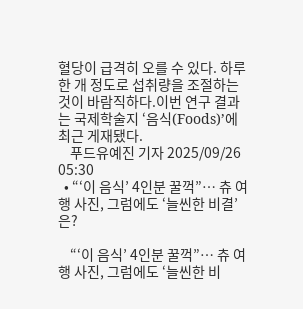혈당이 급격히 오를 수 있다. 하루 한 개 정도로 섭취량을 조절하는 것이 바람직하다.이번 연구 결과는 국제학술지 ‘음식(Foods)’에 최근 게재됐다.
    푸드유예진 기자 2025/09/26 05:30
  • “‘이 음식’ 4인분 꿀꺽”… 츄 여행 사진, 그럼에도 ‘늘씬한 비결’은?

    “‘이 음식’ 4인분 꿀꺽”… 츄 여행 사진, 그럼에도 ‘늘씬한 비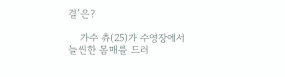결’은?

    가수 츄(25)가 수영장에서 늘씬한 몸매를 드러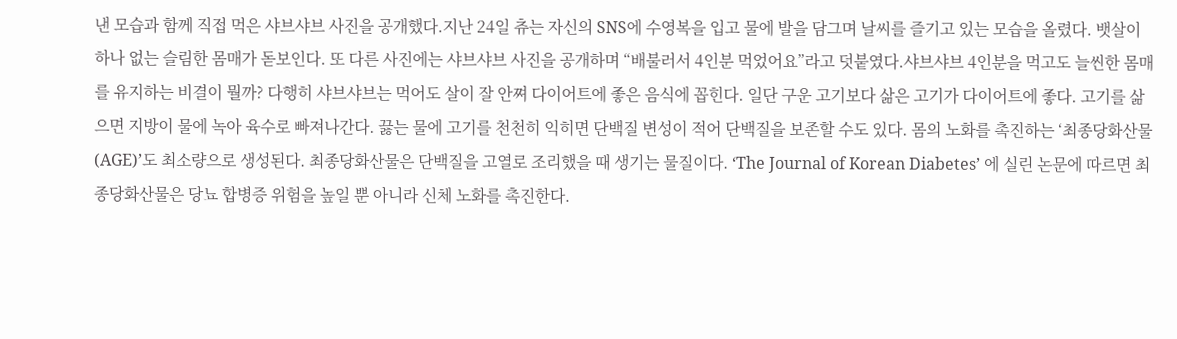낸 모습과 함께 직접 먹은 샤브샤브 사진을 공개했다.지난 24일 츄는 자신의 SNS에 수영복을 입고 물에 발을 담그며 날씨를 즐기고 있는 모습을 올렸다. 뱃살이 하나 없는 슬림한 몸매가 돋보인다. 또 다른 사진에는 샤브샤브 사진을 공개하며 “배불러서 4인분 먹었어요”라고 덧붙였다.샤브샤브 4인분을 먹고도 늘씬한 몸매를 유지하는 비결이 뭘까? 다행히 샤브샤브는 먹어도 살이 잘 안쪄 다이어트에 좋은 음식에 꼽힌다. 일단 구운 고기보다 삶은 고기가 다이어트에 좋다. 고기를 삶으면 지방이 물에 녹아 육수로 빠져나간다. 끓는 물에 고기를 천천히 익히면 단백질 변성이 적어 단백질을 보존할 수도 있다. 몸의 노화를 촉진하는 ‘최종당화산물(AGE)’도 최소량으로 생성된다. 최종당화산물은 단백질을 고열로 조리했을 때 생기는 물질이다. ‘The Journal of Korean Diabetes’ 에 실린 논문에 따르면 최종당화산물은 당뇨 합병증 위험을 높일 뿐 아니라 신체 노화를 촉진한다.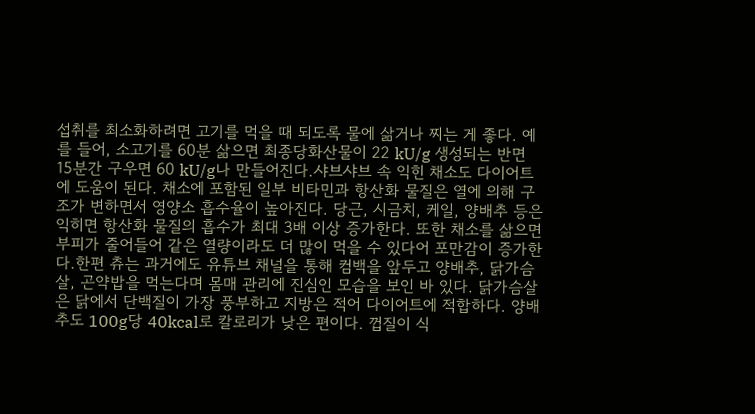섭취를 최소화하려면 고기를 먹을 때 되도록 물에 삶거나 찌는 게 좋다. 예를 들어, 소고기를 60분 삶으면 최종당화산물이 22 kU/g 생성되는 반면 15분간 구우면 60 kU/g나 만들어진다.샤브샤브 속 익힌 채소도 다이어트에 도움이 된다. 채소에 포함된 일부 비타민과 항산화 물질은 열에 의해 구조가 변하면서 영양소 흡수율이 높아진다. 당근, 시금치, 케일, 양배추 등은 익히면 항산화 물질의 흡수가 최대 3배 이상 증가한다. 또한 채소를 삶으면 부피가 줄어들어 같은 열량이라도 더 많이 먹을 수 있다어 포만감이 증가한다.한편 츄는 과거에도 유튜브 채널을 통해 컴백을 앞두고 양배추, 닭가슴살, 곤약밥을 먹는다며 몸매 관리에 진심인 모습을 보인 바 있다. 닭가슴살은 닭에서 단백질이 가장 풍부하고 지방은 적어 다이어트에 적합하다. 양배추도 100g당 40kcal로 칼로리가 낮은 편이다. 껍질이 식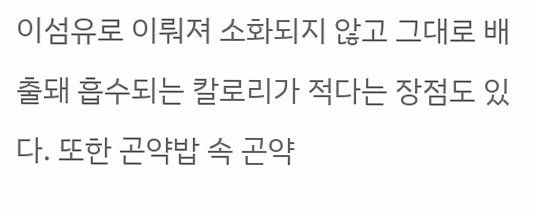이섬유로 이뤄져 소화되지 않고 그대로 배출돼 흡수되는 칼로리가 적다는 장점도 있다. 또한 곤약밥 속 곤약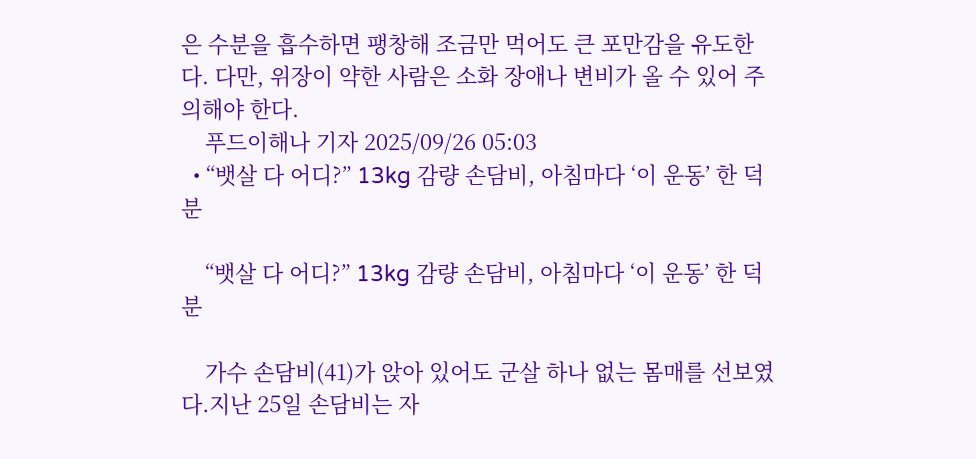은 수분을 흡수하면 팽창해 조금만 먹어도 큰 포만감을 유도한다. 다만, 위장이 약한 사람은 소화 장애나 변비가 올 수 있어 주의해야 한다.
    푸드이해나 기자 2025/09/26 05:03
  • “뱃살 다 어디?” 13kg 감량 손담비, 아침마다 ‘이 운동’ 한 덕분

    “뱃살 다 어디?” 13kg 감량 손담비, 아침마다 ‘이 운동’ 한 덕분

    가수 손담비(41)가 앉아 있어도 군살 하나 없는 몸매를 선보였다.지난 25일 손담비는 자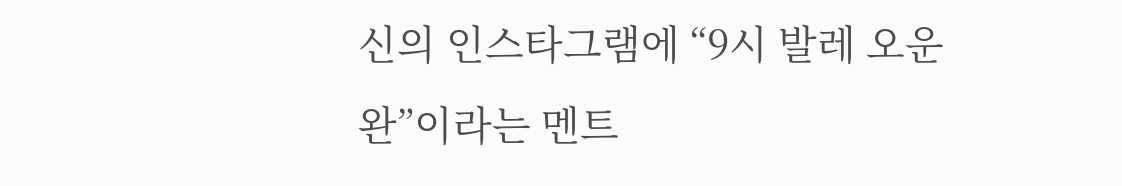신의 인스타그램에 “9시 발레 오운완”이라는 멘트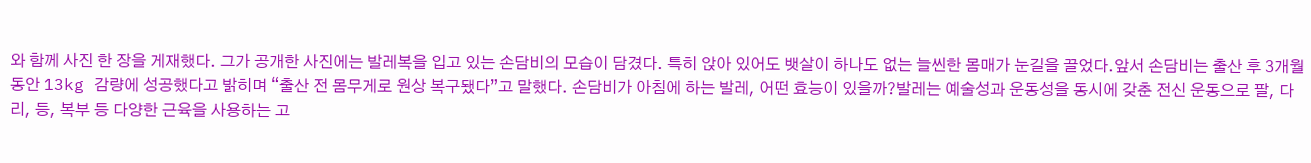와 함께 사진 한 장을 게재했다. 그가 공개한 사진에는 발레복을 입고 있는 손담비의 모습이 담겼다. 특히 앉아 있어도 뱃살이 하나도 없는 늘씬한 몸매가 눈길을 끌었다.앞서 손담비는 출산 후 3개월 동안 13kg 감량에 성공했다고 밝히며 “출산 전 몸무게로 원상 복구됐다”고 말했다. 손담비가 아침에 하는 발레, 어떤 효능이 있을까?발레는 예술성과 운동성을 동시에 갖춘 전신 운동으로 팔, 다리, 등, 복부 등 다양한 근육을 사용하는 고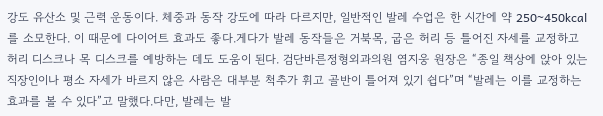강도 유산소 및 근력 운동이다. 체중과 동작 강도에 따라 다르지만, 일반적인 발레 수업은 한 시간에 약 250~450kcal를 소모한다. 이 때문에 다이어트 효과도 좋다.게다가 발레 동작들은 거북목, 굽은 허리 등 틀어진 자세를 교정하고 허리 디스크나 목 디스크를 예방하는 데도 도움이 된다. 검단바른정형외과의원 염지웅 원장은 “종일 책상에 앉아 있는 직장인이나 평소 자세가 바르지 않은 사람은 대부분 척추가 휘고 골반이 틀어져 있기 쉽다”며 “발레는 이를 교정하는 효과를 볼 수 있다”고 말했다.다만, 발레는 발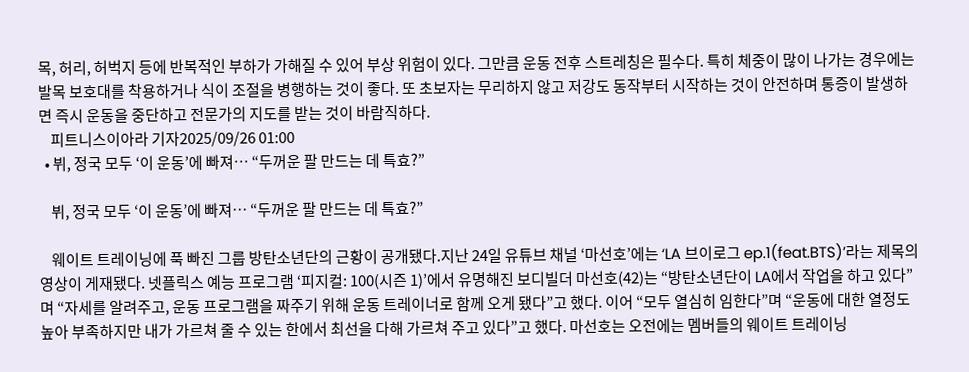목, 허리, 허벅지 등에 반복적인 부하가 가해질 수 있어 부상 위험이 있다. 그만큼 운동 전후 스트레칭은 필수다. 특히 체중이 많이 나가는 경우에는 발목 보호대를 착용하거나 식이 조절을 병행하는 것이 좋다. 또 초보자는 무리하지 않고 저강도 동작부터 시작하는 것이 안전하며 통증이 발생하면 즉시 운동을 중단하고 전문가의 지도를 받는 것이 바람직하다.
    피트니스이아라 기자2025/09/26 01:00
  • 뷔, 정국 모두 ‘이 운동’에 빠져… “두꺼운 팔 만드는 데 특효?”

    뷔, 정국 모두 ‘이 운동’에 빠져… “두꺼운 팔 만드는 데 특효?”

    웨이트 트레이닝에 푹 빠진 그룹 방탄소년단의 근황이 공개됐다.지난 24일 유튜브 채널 ‘마선호’에는 ‘LA 브이로그 ep.1(feat.BTS)’라는 제목의 영상이 게재됐다. 넷플릭스 예능 프로그램 ‘피지컬: 100(시즌 1)’에서 유명해진 보디빌더 마선호(42)는 “방탄소년단이 LA에서 작업을 하고 있다”며 “자세를 알려주고, 운동 프로그램을 짜주기 위해 운동 트레이너로 함께 오게 됐다”고 했다. 이어 “모두 열심히 임한다”며 “운동에 대한 열정도 높아 부족하지만 내가 가르쳐 줄 수 있는 한에서 최선을 다해 가르쳐 주고 있다”고 했다. 마선호는 오전에는 멤버들의 웨이트 트레이닝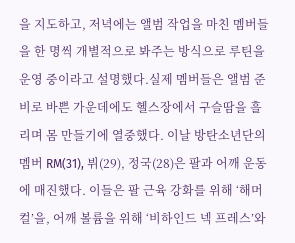을 지도하고, 저녁에는 앨범 작업을 마친 멤버들을 한 명씩 개별적으로 봐주는 방식으로 루틴을 운영 중이라고 설명했다.실제 멤버들은 앨범 준비로 바쁜 가운데에도 헬스장에서 구슬땀을 흘리며 몸 만들기에 열중했다. 이날 방탄소년단의 멤버 RM(31), 뷔(29), 정국(28)은 팔과 어깨 운동에 매진했다. 이들은 팔 근육 강화를 위해 ‘해머 컬’을, 어깨 볼륨을 위해 ‘비하인드 넥 프레스’와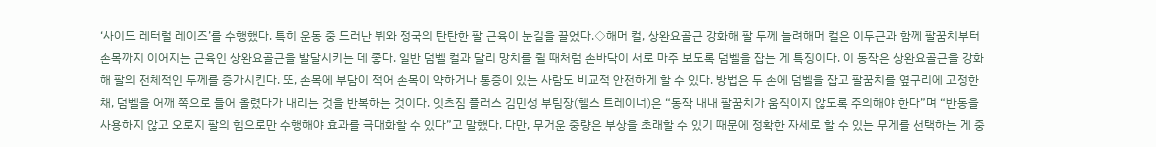‘사이드 레터럴 레이즈’를 수행했다. 특히 운동 중 드러난 뷔와 정국의 탄탄한 팔 근육이 눈길을 끌었다.◇해머 컬, 상완요골근 강화해 팔 두께 늘려해머 컬은 이두근과 함께 팔꿈치부터 손목까지 이어지는 근육인 상완요골근을 발달시키는 데 좋다. 일반 덤벨 컬과 달리 망치를 쥘 때처럼 손바닥이 서로 마주 보도록 덤벨을 잡는 게 특징이다. 이 동작은 상완요골근을 강화해 팔의 전체적인 두께를 증가시킨다. 또, 손목에 부담이 적어 손목이 약하거나 통증이 있는 사람도 비교적 안전하게 할 수 있다. 방법은 두 손에 덤벨을 잡고 팔꿈치를 옆구리에 고정한 채, 덤벨을 어깨 쪽으로 들어 올렸다가 내리는 것을 반복하는 것이다. 잇츠짐 플러스 김민성 부팀장(헬스 트레이너)은 “동작 내내 팔꿈치가 움직이지 않도록 주의해야 한다”며 “반동을 사용하지 않고 오로지 팔의 힘으로만 수행해야 효과를 극대화할 수 있다”고 말했다. 다만, 무거운 중량은 부상을 초래할 수 있기 때문에 정확한 자세로 할 수 있는 무게를 선택하는 게 중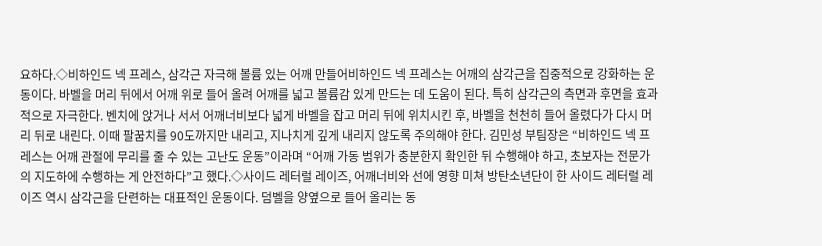요하다.◇비하인드 넥 프레스, 삼각근 자극해 볼륨 있는 어깨 만들어비하인드 넥 프레스는 어깨의 삼각근을 집중적으로 강화하는 운동이다. 바벨을 머리 뒤에서 어깨 위로 들어 올려 어깨를 넓고 볼륨감 있게 만드는 데 도움이 된다. 특히 삼각근의 측면과 후면을 효과적으로 자극한다. 벤치에 앉거나 서서 어깨너비보다 넓게 바벨을 잡고 머리 뒤에 위치시킨 후, 바벨을 천천히 들어 올렸다가 다시 머리 뒤로 내린다. 이때 팔꿈치를 90도까지만 내리고, 지나치게 깊게 내리지 않도록 주의해야 한다. 김민성 부팀장은 “비하인드 넥 프레스는 어깨 관절에 무리를 줄 수 있는 고난도 운동”이라며 “어깨 가동 범위가 충분한지 확인한 뒤 수행해야 하고, 초보자는 전문가의 지도하에 수행하는 게 안전하다”고 했다.◇사이드 레터럴 레이즈, 어깨너비와 선에 영향 미쳐 방탄소년단이 한 사이드 레터럴 레이즈 역시 삼각근을 단련하는 대표적인 운동이다. 덤벨을 양옆으로 들어 올리는 동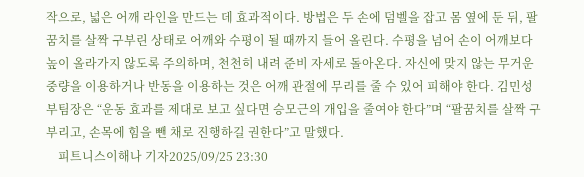작으로, 넓은 어깨 라인을 만드는 데 효과적이다. 방법은 두 손에 덤벨을 잡고 몸 옆에 둔 뒤, 팔꿈치를 살짝 구부린 상태로 어깨와 수평이 될 때까지 들어 올린다. 수평을 넘어 손이 어깨보다 높이 올라가지 않도록 주의하며, 천천히 내려 준비 자세로 돌아온다. 자신에 맞지 않는 무거운 중량을 이용하거나 반동을 이용하는 것은 어깨 관절에 무리를 줄 수 있어 피해야 한다. 김민성 부팀장은 “운동 효과를 제대로 보고 싶다면 승모근의 개입을 줄여야 한다”며 “팔꿈치를 살짝 구부리고, 손목에 힘을 뺀 채로 진행하길 권한다”고 말했다.
    피트니스이해나 기자2025/09/25 23:30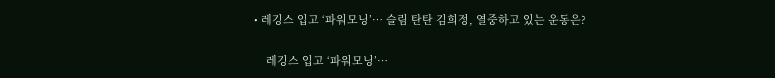• 레깅스 입고 ‘파워모닝’… 슬림 탄탄 김희정, 열중하고 있는 운동은?

    레깅스 입고 ‘파워모닝’…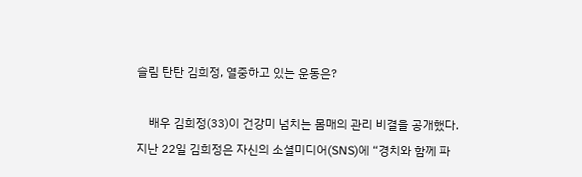슬림 탄탄 김희정, 열중하고 있는 운동은?

    배우 김희정(33)이 건강미 넘치는 몸매의 관리 비결을 공개했다. 지난 22일 김희정은 자신의 소셜미디어(SNS)에 “경치와 함께 파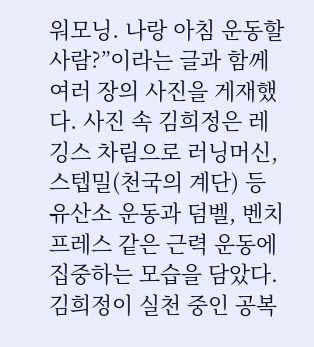워모닝. 나랑 아침 운동할 사람?”이라는 글과 함께 여러 장의 사진을 게재했다. 사진 속 김희정은 레깅스 차림으로 러닝머신, 스텝밀(천국의 계단) 등 유산소 운동과 덤벨, 벤치프레스 같은 근력 운동에 집중하는 모습을 담았다.김희정이 실천 중인 공복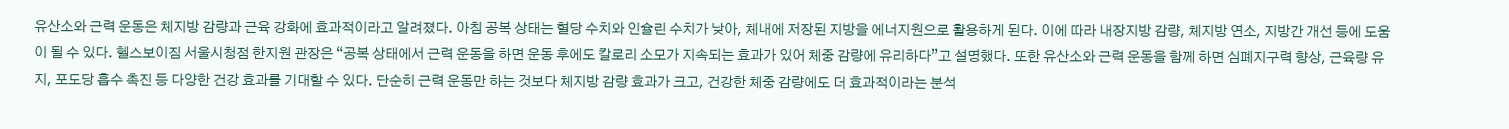유산소와 근력 운동은 체지방 감량과 근육 강화에 효과적이라고 알려졌다. 아침 공복 상태는 혈당 수치와 인슐린 수치가 낮아, 체내에 저장된 지방을 에너지원으로 활용하게 된다. 이에 따라 내장지방 감량, 체지방 연소, 지방간 개선 등에 도움이 될 수 있다. 헬스보이짐 서울시청점 한지원 관장은 “공복 상태에서 근력 운동을 하면 운동 후에도 칼로리 소모가 지속되는 효과가 있어 체중 감량에 유리하다”고 설명했다. 또한 유산소와 근력 운동을 함께 하면 심폐지구력 향상, 근육량 유지, 포도당 흡수 촉진 등 다양한 건강 효과를 기대할 수 있다. 단순히 근력 운동만 하는 것보다 체지방 감량 효과가 크고, 건강한 체중 감량에도 더 효과적이라는 분석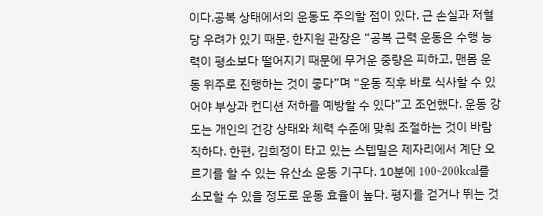이다.공복 상태에서의 운동도 주의할 점이 있다. 근 손실과 저혈당 우려가 있기 때문. 한지원 관장은 “공복 근력 운동은 수행 능력이 평소보다 떨어지기 때문에 무거운 중량은 피하고, 맨몸 운동 위주로 진행하는 것이 좋다”며 “운동 직후 바로 식사할 수 있어야 부상과 컨디션 저하를 예방할 수 있다”고 조언했다. 운동 강도는 개인의 건강 상태와 체력 수준에 맞춰 조절하는 것이 바람직하다. 한편, 김희정이 타고 있는 스텝밀은 제자리에서 계단 오르기를 할 수 있는 유산소 운동 기구다. 10분에 100~200kcal를 소모할 수 있을 정도로 운동 효율이 높다. 평지를 걷거나 뛰는 것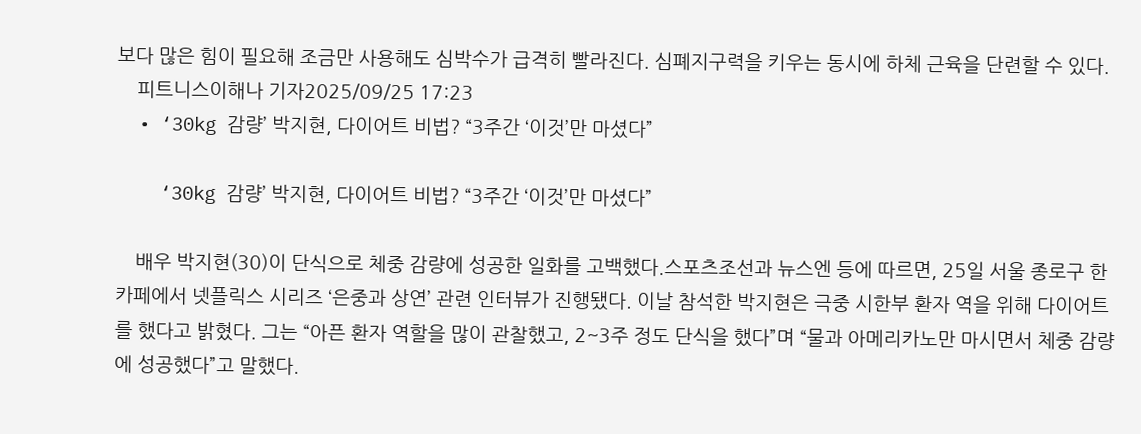보다 많은 힘이 필요해 조금만 사용해도 심박수가 급격히 빨라진다. 심폐지구력을 키우는 동시에 하체 근육을 단련할 수 있다.
    피트니스이해나 기자2025/09/25 17:23
  • ‘30kg 감량’ 박지현, 다이어트 비법? “3주간 ‘이것’만 마셨다”

    ‘30kg 감량’ 박지현, 다이어트 비법? “3주간 ‘이것’만 마셨다”

    배우 박지현(30)이 단식으로 체중 감량에 성공한 일화를 고백했다.스포츠조선과 뉴스엔 등에 따르면, 25일 서울 종로구 한 카페에서 넷플릭스 시리즈 ‘은중과 상연’ 관련 인터뷰가 진행됐다. 이날 참석한 박지현은 극중 시한부 환자 역을 위해 다이어트를 했다고 밝혔다. 그는 “아픈 환자 역할을 많이 관찰했고, 2~3주 정도 단식을 했다”며 “물과 아메리카노만 마시면서 체중 감량에 성공했다”고 말했다.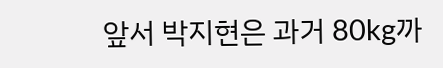앞서 박지현은 과거 80kg까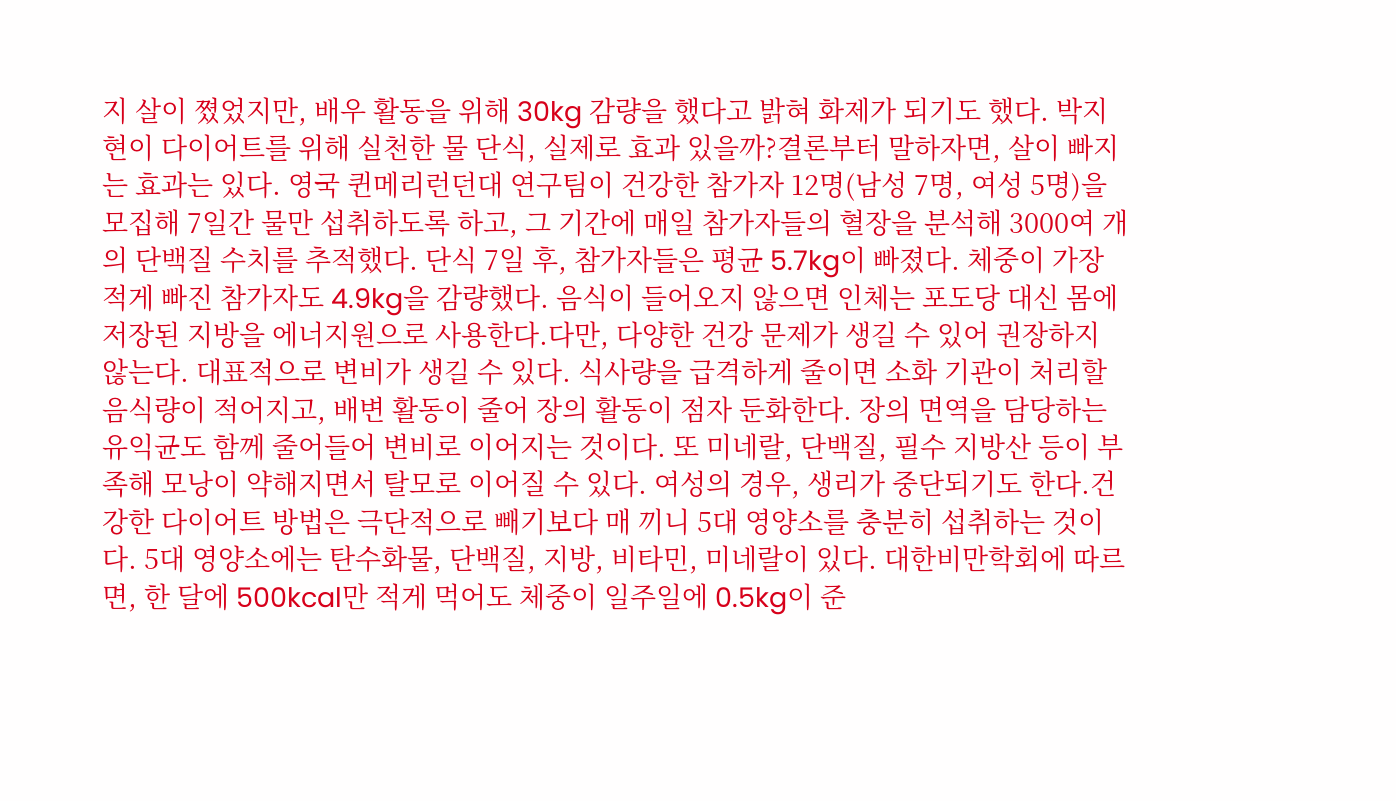지 살이 쪘었지만, 배우 활동을 위해 30kg 감량을 했다고 밝혀 화제가 되기도 했다. 박지현이 다이어트를 위해 실천한 물 단식, 실제로 효과 있을까?결론부터 말하자면, 살이 빠지는 효과는 있다. 영국 퀸메리런던대 연구팀이 건강한 참가자 12명(남성 7명, 여성 5명)을 모집해 7일간 물만 섭취하도록 하고, 그 기간에 매일 참가자들의 혈장을 분석해 3000여 개의 단백질 수치를 추적했다. 단식 7일 후, 참가자들은 평균 5.7kg이 빠졌다. 체중이 가장 적게 빠진 참가자도 4.9kg을 감량했다. 음식이 들어오지 않으면 인체는 포도당 대신 몸에 저장된 지방을 에너지원으로 사용한다.다만, 다양한 건강 문제가 생길 수 있어 권장하지 않는다. 대표적으로 변비가 생길 수 있다. 식사량을 급격하게 줄이면 소화 기관이 처리할 음식량이 적어지고, 배변 활동이 줄어 장의 활동이 점자 둔화한다. 장의 면역을 담당하는 유익균도 함께 줄어들어 변비로 이어지는 것이다. 또 미네랄, 단백질, 필수 지방산 등이 부족해 모낭이 약해지면서 탈모로 이어질 수 있다. 여성의 경우, 생리가 중단되기도 한다.건강한 다이어트 방법은 극단적으로 빼기보다 매 끼니 5대 영양소를 충분히 섭취하는 것이다. 5대 영양소에는 탄수화물, 단백질, 지방, 비타민, 미네랄이 있다. 대한비만학회에 따르면, 한 달에 500kcal만 적게 먹어도 체중이 일주일에 0.5kg이 준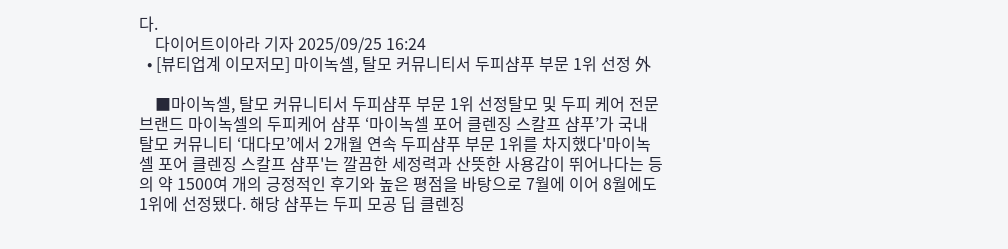다.
    다이어트이아라 기자 2025/09/25 16:24
  • [뷰티업계 이모저모] 마이녹셀, 탈모 커뮤니티서 두피샴푸 부문 1위 선정 外

    ■마이녹셀, 탈모 커뮤니티서 두피샴푸 부문 1위 선정탈모 및 두피 케어 전문 브랜드 마이녹셀의 두피케어 샴푸 ‘마이녹셀 포어 클렌징 스칼프 샴푸’가 국내 탈모 커뮤니티 ‘대다모’에서 2개월 연속 두피샴푸 부문 1위를 차지했다'마이녹셀 포어 클렌징 스칼프 샴푸'는 깔끔한 세정력과 산뜻한 사용감이 뛰어나다는 등의 약 1500여 개의 긍정적인 후기와 높은 평점을 바탕으로 7월에 이어 8월에도 1위에 선정됐다. 해당 샴푸는 두피 모공 딥 클렌징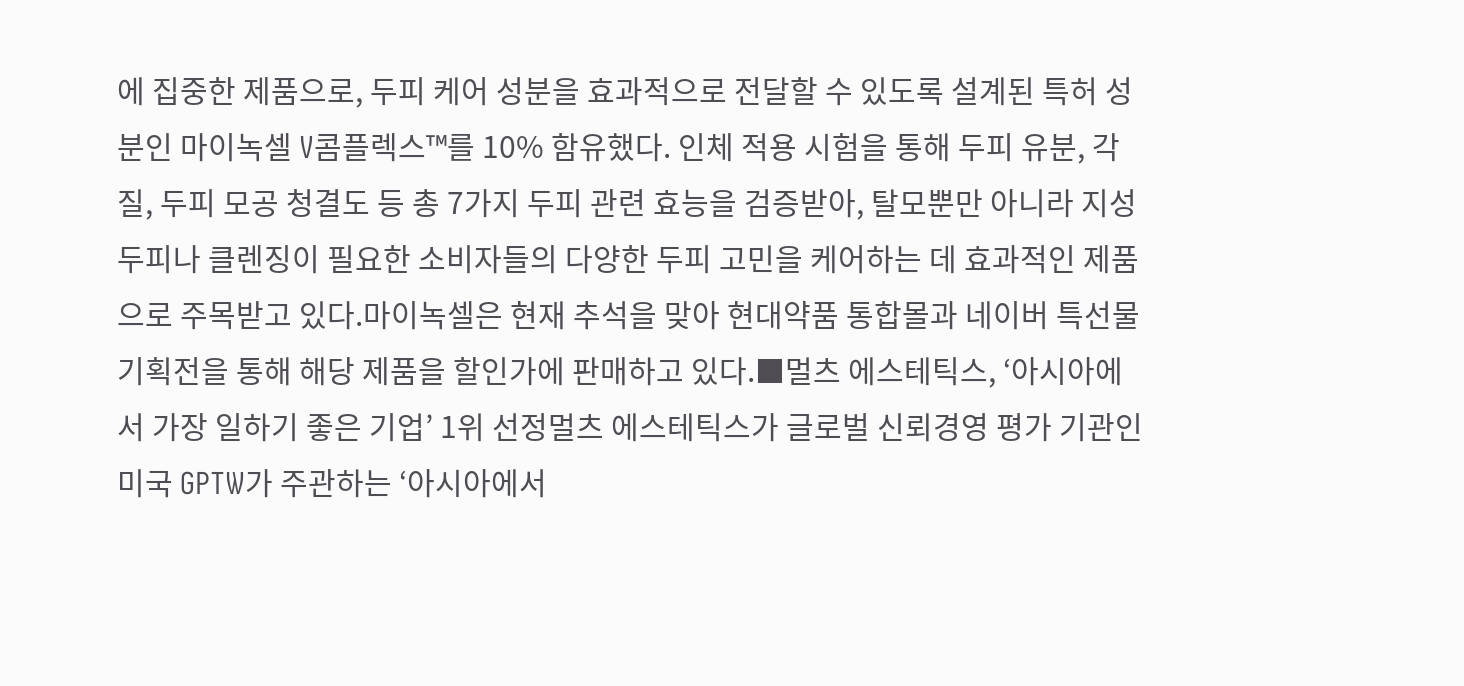에 집중한 제품으로, 두피 케어 성분을 효과적으로 전달할 수 있도록 설계된 특허 성분인 마이녹셀 V콤플렉스™를 10% 함유했다. 인체 적용 시험을 통해 두피 유분, 각질, 두피 모공 청결도 등 총 7가지 두피 관련 효능을 검증받아, 탈모뿐만 아니라 지성 두피나 클렌징이 필요한 소비자들의 다양한 두피 고민을 케어하는 데 효과적인 제품으로 주목받고 있다.마이녹셀은 현재 추석을 맞아 현대약품 통합몰과 네이버 특선물 기획전을 통해 해당 제품을 할인가에 판매하고 있다.■멀츠 에스테틱스, ‘아시아에서 가장 일하기 좋은 기업’ 1위 선정멀츠 에스테틱스가 글로벌 신뢰경영 평가 기관인 미국 GPTW가 주관하는 ‘아시아에서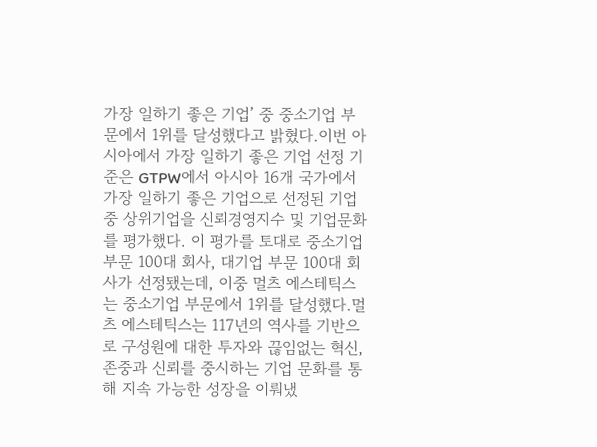가장 일하기 좋은 기업’ 중 중소기업 부문에서 1위를 달성했다고 밝혔다.이번 아시아에서 가장 일하기 좋은 기업 선정 기준은 GTPW에서 아시아 16개 국가에서 가장 일하기 좋은 기업으로 선정된 기업 중 상위기업을 신뢰경영지수 및 기업문화를 평가했다. 이 평가를 토대로 중소기업 부문 100대 회사, 대기업 부문 100대 회사가 선정됐는데, 이중 멀츠 에스테틱스는 중소기업 부문에서 1위를 달성했다.멀츠 에스테틱스는 117년의 역사를 기반으로 구성원에 대한 투자와 끊임없는 혁신, 존중과 신뢰를 중시하는 기업 문화를 통해 지속 가능한 성장을 이뤄냈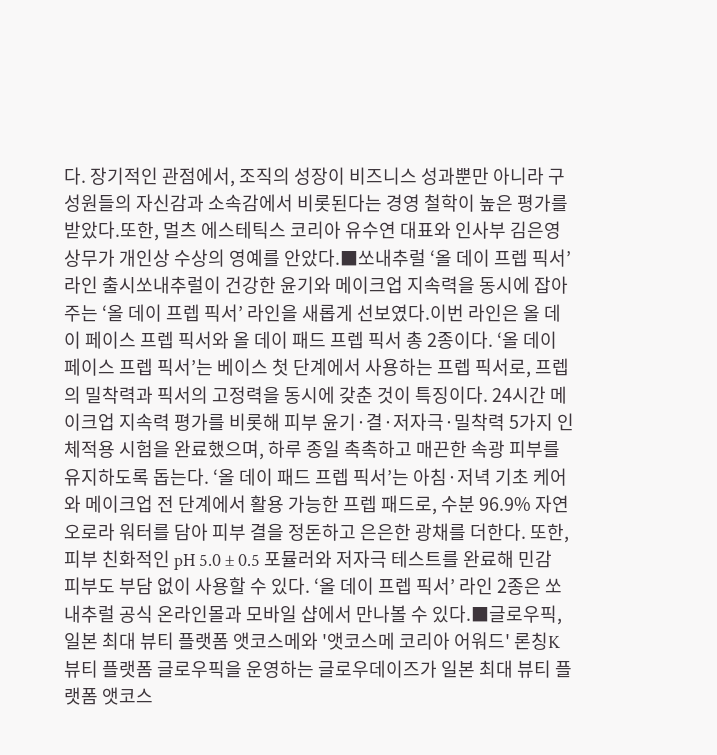다. 장기적인 관점에서, 조직의 성장이 비즈니스 성과뿐만 아니라 구성원들의 자신감과 소속감에서 비롯된다는 경영 철학이 높은 평가를 받았다.또한, 멀츠 에스테틱스 코리아 유수연 대표와 인사부 김은영 상무가 개인상 수상의 영예를 안았다.■쏘내추럴 ‘올 데이 프렙 픽서’ 라인 출시쏘내추럴이 건강한 윤기와 메이크업 지속력을 동시에 잡아주는 ‘올 데이 프렙 픽서’ 라인을 새롭게 선보였다.이번 라인은 올 데이 페이스 프렙 픽서와 올 데이 패드 프렙 픽서 총 2종이다. ‘올 데이 페이스 프렙 픽서’는 베이스 첫 단계에서 사용하는 프렙 픽서로, 프렙의 밀착력과 픽서의 고정력을 동시에 갖춘 것이 특징이다. 24시간 메이크업 지속력 평가를 비롯해 피부 윤기·결·저자극·밀착력 5가지 인체적용 시험을 완료했으며, 하루 종일 촉촉하고 매끈한 속광 피부를 유지하도록 돕는다. ‘올 데이 패드 프렙 픽서’는 아침·저녁 기초 케어와 메이크업 전 단계에서 활용 가능한 프렙 패드로, 수분 96.9% 자연 오로라 워터를 담아 피부 결을 정돈하고 은은한 광채를 더한다. 또한, 피부 친화적인 pH 5.0 ± 0.5 포뮬러와 저자극 테스트를 완료해 민감 피부도 부담 없이 사용할 수 있다. ‘올 데이 프렙 픽서’ 라인 2종은 쏘내추럴 공식 온라인몰과 모바일 샵에서 만나볼 수 있다.■글로우픽, 일본 최대 뷰티 플랫폼 앳코스메와 '앳코스메 코리아 어워드' 론칭K뷰티 플랫폼 글로우픽을 운영하는 글로우데이즈가 일본 최대 뷰티 플랫폼 앳코스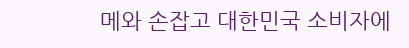메와 손잡고 대한민국 소비자에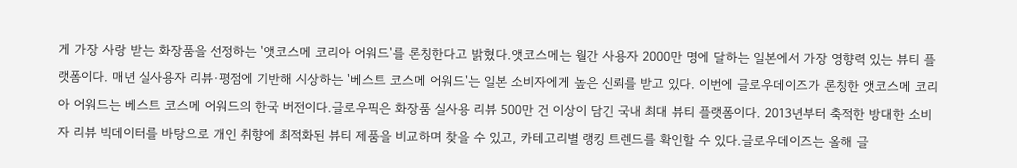게 가장 사랑 받는 화장품을 선정하는 '앳코스메 코리아 어워드'를 론칭한다고 밝혔다.앳코스메는 월간 사용자 2000만 명에 달하는 일본에서 가장 영향력 있는 뷰티 플랫폼이다. 매년 실사용자 리뷰·평점에 기반해 시상하는 '베스트 코스메 어워드'는 일본 소비자에게 높은 신뢰를 받고 있다. 이번에 글로우데이즈가 론칭한 앳코스메 코리아 어워드는 베스트 코스메 어워드의 한국 버전이다.글로우픽은 화장품 실사용 리뷰 500만 건 이상이 담긴 국내 최대 뷰티 플랫폼이다. 2013년부터 축적한 방대한 소비자 리뷰 빅데이터를 바탕으로 개인 취향에 최적화된 뷰티 제품을 비교하며 찾을 수 있고, 카테고리별 랭킹 트렌드를 확인할 수 있다.글로우데이즈는 올해 글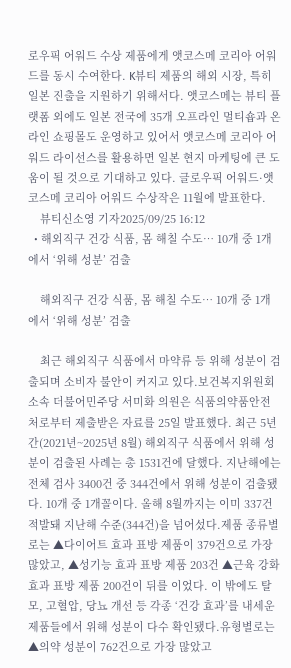로우픽 어워드 수상 제품에게 앳코스메 코리아 어워드를 동시 수여한다. K뷰티 제품의 해외 시장, 특히 일본 진출을 지원하기 위해서다. 앳코스메는 뷰티 플랫폼 외에도 일본 전국에 35개 오프라인 멀티숍과 온라인 쇼핑몰도 운영하고 있어서 앳코스메 코리아 어워드 라이선스를 활용하면 일본 현지 마케팅에 큰 도움이 될 것으로 기대하고 있다. 글로우픽 어워드·앳코스메 코리아 어워드 수상작은 11월에 발표한다.
    뷰티신소영 기자2025/09/25 16:12
  • 해외직구 건강 식품, 몸 해칠 수도… 10개 중 1개에서 ‘위해 성분’ 검출

    해외직구 건강 식품, 몸 해칠 수도… 10개 중 1개에서 ‘위해 성분’ 검출

    최근 해외직구 식품에서 마약류 등 위해 성분이 검출되며 소비자 불안이 커지고 있다.보건복지위원회 소속 더불어민주당 서미화 의원은 식품의약품안전처로부터 제출받은 자료를 25일 발표했다. 최근 5년간(2021년~2025년 8월) 해외직구 식품에서 위해 성분이 검출된 사례는 총 1531건에 달했다. 지난해에는 전체 검사 3400건 중 344건에서 위해 성분이 검출됐다. 10개 중 1개꼴이다. 올해 8월까지는 이미 337건 적발돼 지난해 수준(344건)을 넘어섰다.제품 종류별로는 ▲다이어트 효과 표방 제품이 379건으로 가장 많았고, ▲성기능 효과 표방 제품 203건 ▲근육 강화 효과 표방 제품 200건이 뒤를 이었다. 이 밖에도 탈모, 고혈압, 당뇨 개선 등 각종 ‘건강 효과’를 내세운 제품들에서 위해 성분이 다수 확인됐다.유형별로는 ▲의약 성분이 762건으로 가장 많았고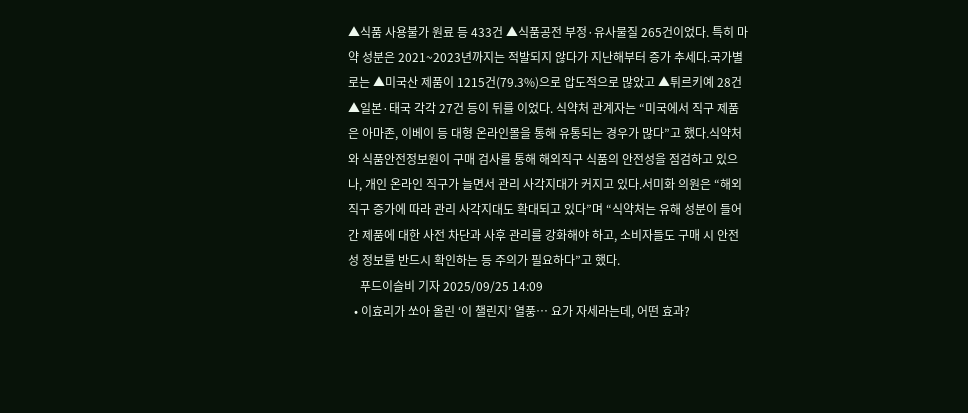▲식품 사용불가 원료 등 433건 ▲식품공전 부정·유사물질 265건이었다. 특히 마약 성분은 2021~2023년까지는 적발되지 않다가 지난해부터 증가 추세다.국가별로는 ▲미국산 제품이 1215건(79.3%)으로 압도적으로 많았고 ▲튀르키예 28건 ▲일본·태국 각각 27건 등이 뒤를 이었다. 식약처 관계자는 “미국에서 직구 제품은 아마존, 이베이 등 대형 온라인몰을 통해 유통되는 경우가 많다”고 했다.식약처와 식품안전정보원이 구매 검사를 통해 해외직구 식품의 안전성을 점검하고 있으나, 개인 온라인 직구가 늘면서 관리 사각지대가 커지고 있다.서미화 의원은 “해외직구 증가에 따라 관리 사각지대도 확대되고 있다”며 “식약처는 유해 성분이 들어간 제품에 대한 사전 차단과 사후 관리를 강화해야 하고, 소비자들도 구매 시 안전성 정보를 반드시 확인하는 등 주의가 필요하다”고 했다.
    푸드이슬비 기자 2025/09/25 14:09
  • 이효리가 쏘아 올린 ‘이 챌린지’ 열풍… 요가 자세라는데, 어떤 효과?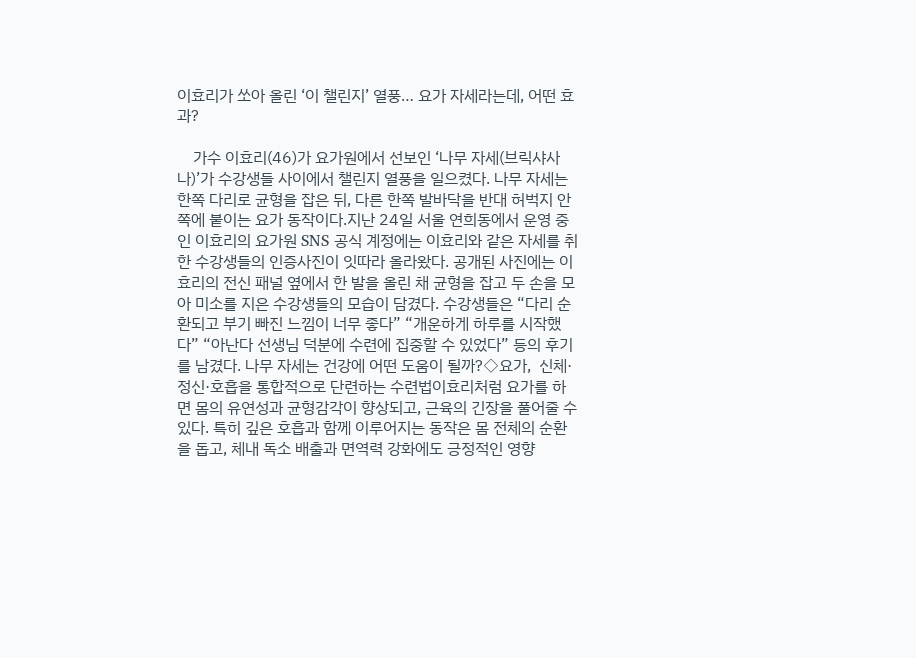이효리가 쏘아 올린 ‘이 챌린지’ 열풍… 요가 자세라는데, 어떤 효과?

    가수 이효리(46)가 요가원에서 선보인 ‘나무 자세(브릭샤사나)’가 수강생들 사이에서 챌린지 열풍을 일으켰다. 나무 자세는 한쪽 다리로 균형을 잡은 뒤, 다른 한쪽 발바닥을 반대 허벅지 안쪽에 붙이는 요가 동작이다.지난 24일 서울 연희동에서 운영 중인 이효리의 요가원 SNS 공식 계정에는 이효리와 같은 자세를 취한 수강생들의 인증사진이 잇따라 올라왔다. 공개된 사진에는 이효리의 전신 패널 옆에서 한 발을 올린 채 균형을 잡고 두 손을 모아 미소를 지은 수강생들의 모습이 담겼다. 수강생들은 “다리 순환되고 부기 빠진 느낌이 너무 좋다” “개운하게 하루를 시작했다” “아난다 선생님 덕분에 수련에 집중할 수 있었다” 등의 후기를 남겼다. 나무 자세는 건강에 어떤 도움이 될까?◇요가,  신체·정신·호흡을 통합적으로 단련하는 수련법이효리처럼 요가를 하면 몸의 유연성과 균형감각이 향상되고, 근육의 긴장을 풀어줄 수 있다. 특히 깊은 호흡과 함께 이루어지는 동작은 몸 전체의 순환을 돕고, 체내 독소 배출과 면역력 강화에도 긍정적인 영향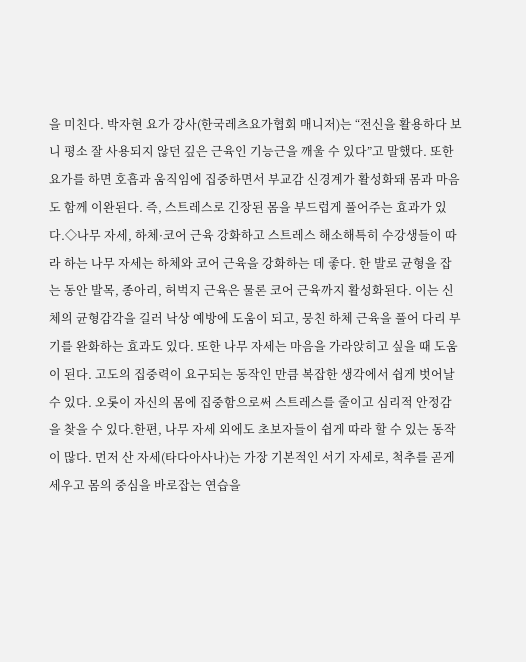을 미친다. 박자현 요가 강사(한국레츠요가협회 매니저)는 “전신을 활용하다 보니 평소 잘 사용되지 않던 깊은 근육인 기능근을 깨울 수 있다”고 말했다. 또한 요가를 하면 호흡과 움직임에 집중하면서 부교감 신경계가 활성화돼 몸과 마음도 함께 이완된다. 즉, 스트레스로 긴장된 몸을 부드럽게 풀어주는 효과가 있다.◇나무 자세, 하체·코어 근육 강화하고 스트레스 해소해특히 수강생들이 따라 하는 나무 자세는 하체와 코어 근육을 강화하는 데 좋다. 한 발로 균형을 잡는 동안 발목, 종아리, 허벅지 근육은 물론 코어 근육까지 활성화된다. 이는 신체의 균형감각을 길러 낙상 예방에 도움이 되고, 뭉친 하체 근육을 풀어 다리 부기를 완화하는 효과도 있다. 또한 나무 자세는 마음을 가라앉히고 싶을 때 도움이 된다. 고도의 집중력이 요구되는 동작인 만큼 복잡한 생각에서 쉽게 벗어날 수 있다. 오롯이 자신의 몸에 집중함으로써 스트레스를 줄이고 심리적 안정감을 찾을 수 있다.한편, 나무 자세 외에도 초보자들이 쉽게 따라 할 수 있는 동작이 많다. 먼저 산 자세(타다아사나)는 가장 기본적인 서기 자세로, 척추를 곧게 세우고 몸의 중심을 바로잡는 연습을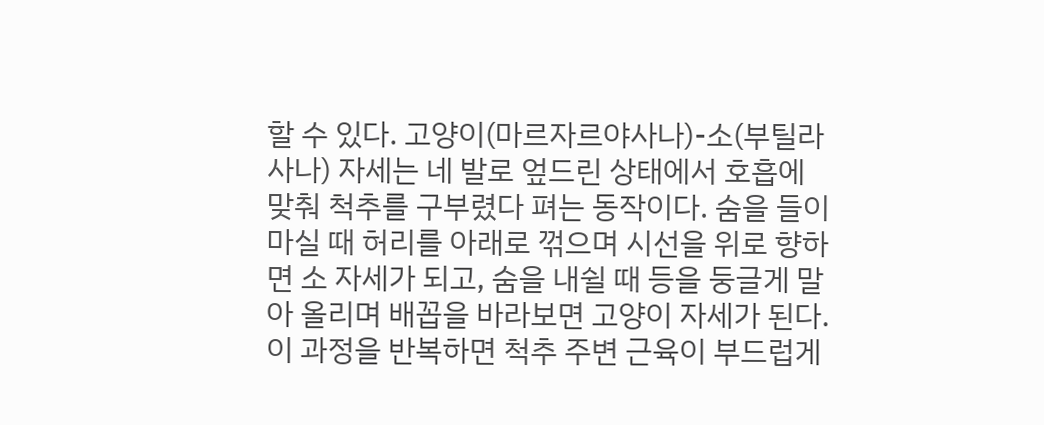할 수 있다. 고양이(마르자르야사나)-소(부틸라사나) 자세는 네 발로 엎드린 상태에서 호흡에 맞춰 척추를 구부렸다 펴는 동작이다. 숨을 들이마실 때 허리를 아래로 꺾으며 시선을 위로 향하면 소 자세가 되고, 숨을 내쉴 때 등을 둥글게 말아 올리며 배꼽을 바라보면 고양이 자세가 된다. 이 과정을 반복하면 척추 주변 근육이 부드럽게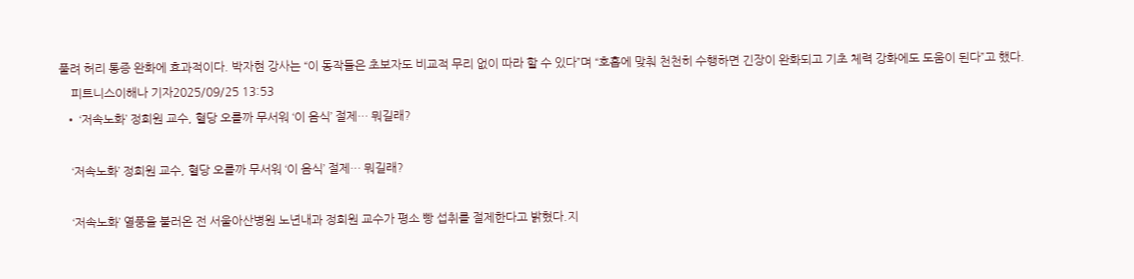풀려 허리 통증 완화에 효과적이다. 박자현 강사는 “이 동작들은 초보자도 비교적 무리 없이 따라 할 수 있다”며 “호흡에 맞춰 천천히 수행하면 긴장이 완화되고 기초 체력 강화에도 도움이 된다”고 했다.
    피트니스이해나 기자2025/09/25 13:53
  • ‘저속노화’ 정희원 교수, 혈당 오를까 무서워 ‘이 음식’ 절제… 뭐길래?

    ‘저속노화’ 정희원 교수, 혈당 오를까 무서워 ‘이 음식’ 절제… 뭐길래?

    ‘저속노화’ 열풍을 불러온 전 서울아산병원 노년내과 정희원 교수가 평소 빵 섭취를 절제한다고 밝혔다.지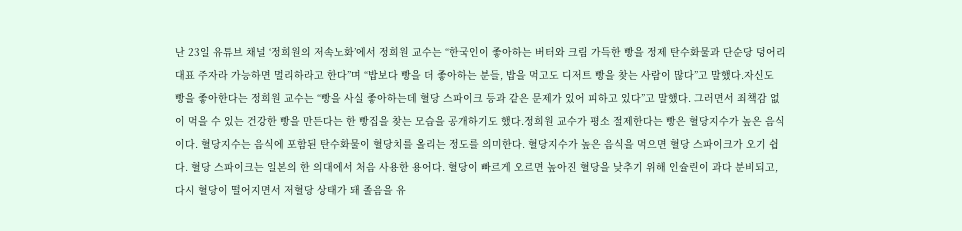난 23일 유튜브 채널 ‘정희원의 저속노화’에서 정희원 교수는 “한국인이 좋아하는 버터와 크림 가득한 빵을 정제 탄수화물과 단순당 덩어리 대표 주자라 가능하면 멀리하라고 한다”며 “밥보다 빵을 더 좋아하는 분들, 밥을 먹고도 디저트 빵을 찾는 사람이 많다”고 말했다.자신도 빵을 좋아한다는 정희원 교수는 “빵을 사실 좋아하는데 혈당 스파이크 등과 같은 문제가 있어 피하고 있다”고 말했다. 그러면서 죄책감 없이 먹을 수 있는 건강한 빵을 만든다는 한 빵집을 찾는 모습을 공개하기도 했다.정희원 교수가 평소 절제한다는 빵은 혈당지수가 높은 음식이다. 혈당지수는 음식에 포함된 탄수화물이 혈당치를 올리는 정도를 의미한다. 혈당지수가 높은 음식을 먹으면 혈당 스파이크가 오기 쉽다. 혈당 스파이크는 일본의 한 의대에서 처음 사용한 용어다. 혈당이 빠르게 오르면 높아진 혈당을 낮추기 위해 인슐린이 과다 분비되고, 다시 혈당이 떨어지면서 저혈당 상태가 돼 졸음을 유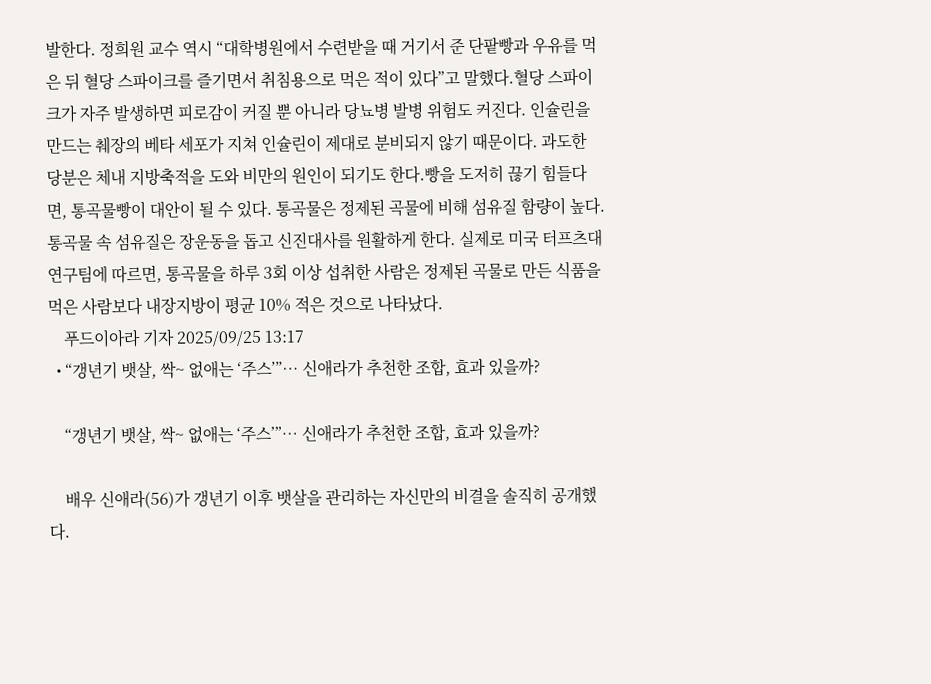발한다. 정희원 교수 역시 “대학병원에서 수련받을 때 거기서 준 단팥빵과 우유를 먹은 뒤 혈당 스파이크를 즐기면서 취침용으로 먹은 적이 있다”고 말했다.혈당 스파이크가 자주 발생하면 피로감이 커질 뿐 아니라 당뇨병 발병 위험도 커진다. 인슐린을 만드는 췌장의 베타 세포가 지쳐 인슐린이 제대로 분비되지 않기 때문이다. 과도한 당분은 체내 지방축적을 도와 비만의 원인이 되기도 한다.빵을 도저히 끊기 힘들다면, 통곡물빵이 대안이 될 수 있다. 통곡물은 정제된 곡물에 비해 섬유질 함량이 높다. 통곡물 속 섬유질은 장운동을 돕고 신진대사를 원활하게 한다. 실제로 미국 터프츠대 연구팀에 따르면, 통곡물을 하루 3회 이상 섭취한 사람은 정제된 곡물로 만든 식품을 먹은 사람보다 내장지방이 평균 10% 적은 것으로 나타났다.
    푸드이아라 기자 2025/09/25 13:17
  • “갱년기 뱃살, 싹~ 없애는 ‘주스’”… 신애라가 추천한 조합, 효과 있을까?

    “갱년기 뱃살, 싹~ 없애는 ‘주스’”… 신애라가 추천한 조합, 효과 있을까?

    배우 신애라(56)가 갱년기 이후 뱃살을 관리하는 자신만의 비결을 솔직히 공개했다.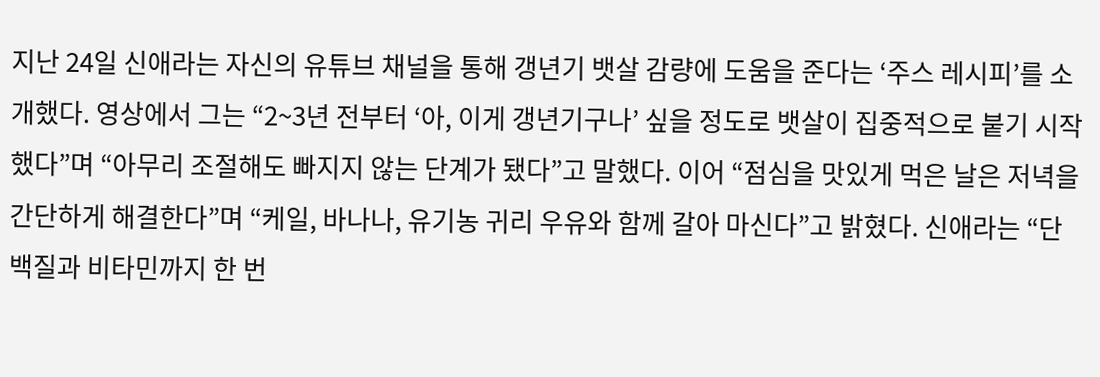지난 24일 신애라는 자신의 유튜브 채널을 통해 갱년기 뱃살 감량에 도움을 준다는 ‘주스 레시피’를 소개했다. 영상에서 그는 “2~3년 전부터 ‘아, 이게 갱년기구나’ 싶을 정도로 뱃살이 집중적으로 붙기 시작했다”며 “아무리 조절해도 빠지지 않는 단계가 됐다”고 말했다. 이어 “점심을 맛있게 먹은 날은 저녁을 간단하게 해결한다”며 “케일, 바나나, 유기농 귀리 우유와 함께 갈아 마신다”고 밝혔다. 신애라는 “단백질과 비타민까지 한 번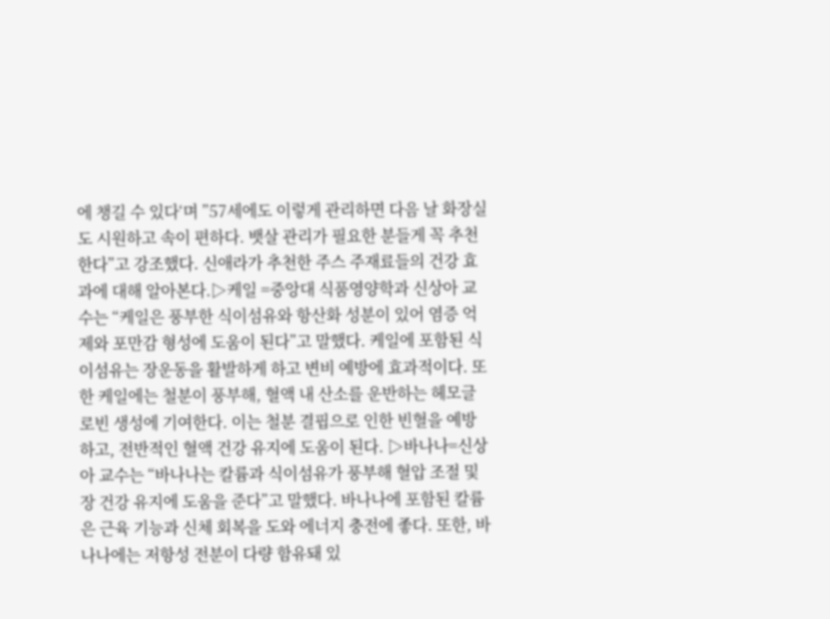에 챙길 수 있다‘며 ”57세에도 이렇게 관리하면 다음 날 화장실도 시원하고 속이 편하다. 뱃살 관리가 필요한 분들게 꼭 추천한다”고 강조했다. 신애라가 추천한 주스 주재료들의 건강 효과에 대해 알아본다.▷케일 =중앙대 식품영양학과 신상아 교수는 “케일은 풍부한 식이섬유와 항산화 성분이 있어 염증 억제와 포만감 형성에 도움이 된다”고 말했다. 케일에 포함된 식이섬유는 장운동을 활발하게 하고 변비 예방에 효과적이다. 또한 케일에는 철분이 풍부해, 혈액 내 산소를 운반하는 헤모글로빈 생성에 기여한다. 이는 철분 결핍으로 인한 빈혈을 예방하고, 전반적인 혈액 건강 유지에 도움이 된다. ▷바나나=신상아 교수는 “바나나는 칼륨과 식이섬유가 풍부해 혈압 조절 및 장 건강 유지에 도움을 준다”고 말했다. 바나나에 포함된 칼륨은 근육 기능과 신체 회복을 도와 에너지 충전에 좋다. 또한, 바나나에는 저항성 전분이 다량 함유돼 있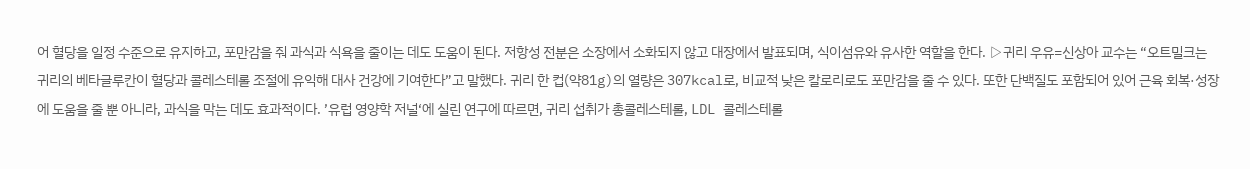어 혈당을 일정 수준으로 유지하고, 포만감을 줘 과식과 식욕을 줄이는 데도 도움이 된다. 저항성 전분은 소장에서 소화되지 않고 대장에서 발표되며, 식이섬유와 유사한 역할을 한다. ▷귀리 우유=신상아 교수는 “오트밀크는 귀리의 베타글루칸이 혈당과 콜레스테롤 조절에 유익해 대사 건강에 기여한다”고 말했다. 귀리 한 컵(약81g)의 열량은 307kcal로, 비교적 낮은 칼로리로도 포만감을 줄 수 있다. 또한 단백질도 포함되어 있어 근육 회복·성장에 도움을 줄 뿐 아니라, 과식을 막는 데도 효과적이다. ’유럽 영양학 저널‘에 실린 연구에 따르면, 귀리 섭취가 총콜레스테롤, LDL 콜레스테롤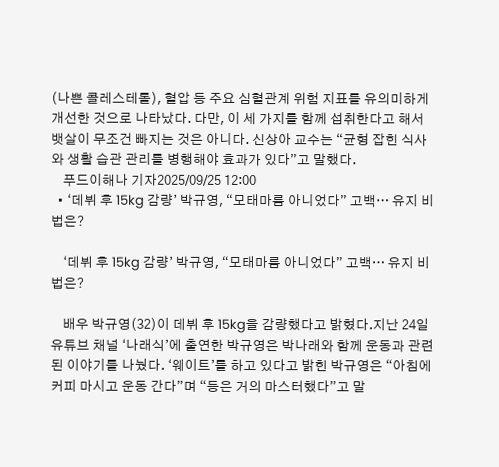(나쁜 콜레스테롤), 혈압 등 주요 심혈관계 위험 지표를 유의미하게 개선한 것으로 나타났다. 다만, 이 세 가지를 함께 섭취한다고 해서 뱃살이 무조건 빠지는 것은 아니다. 신상아 교수는 “균형 잡힌 식사와 생활 습관 관리를 병행해야 효과가 있다”고 말했다.
    푸드이해나 기자2025/09/25 12:00
  • ‘데뷔 후 15kg 감량’ 박규영, “모태마름 아니었다” 고백… 유지 비법은?

    ‘데뷔 후 15kg 감량’ 박규영, “모태마름 아니었다” 고백… 유지 비법은?

    배우 박규영(32)이 데뷔 후 15kg을 감량했다고 밝혔다.지난 24일 유튜브 채널 ‘나래식’에 출연한 박규영은 박나래와 함께 운동과 관련된 이야기를 나눴다. ‘웨이트’를 하고 있다고 밝힌 박규영은 “아침에 커피 마시고 운동 간다”며 “등은 거의 마스터했다”고 말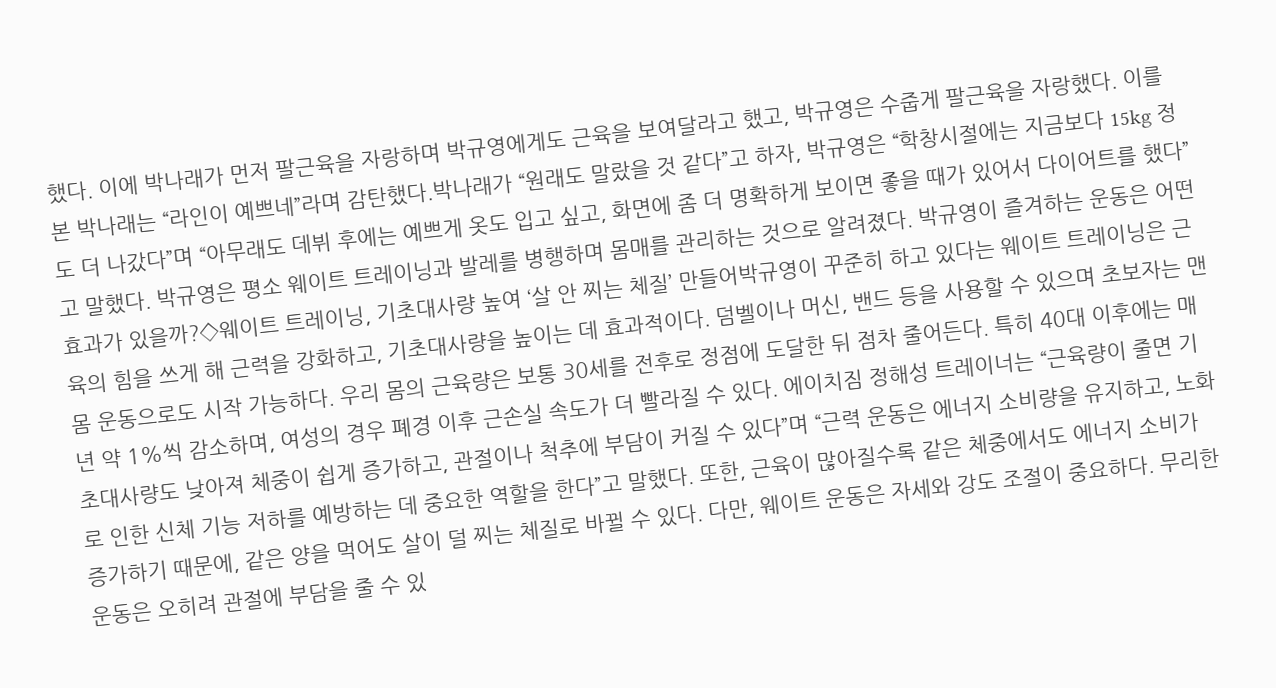했다. 이에 박나래가 먼저 팔근육을 자랑하며 박규영에게도 근육을 보여달라고 했고, 박규영은 수줍게 팔근육을 자랑했다. 이를 본 박나래는 “라인이 예쁘네”라며 감탄했다.박나래가 “원래도 말랐을 것 같다”고 하자, 박규영은 “학창시절에는 지금보다 15kg 정도 더 나갔다”며 “아무래도 데뷔 후에는 예쁘게 옷도 입고 싶고, 화면에 좀 더 명확하게 보이면 좋을 때가 있어서 다이어트를 했다”고 말했다. 박규영은 평소 웨이트 트레이닝과 발레를 병행하며 몸매를 관리하는 것으로 알려졌다. 박규영이 즐겨하는 운동은 어떤 효과가 있을까?◇웨이트 트레이닝, 기초대사량 높여 ‘살 안 찌는 체질’ 만들어박규영이 꾸준히 하고 있다는 웨이트 트레이닝은 근육의 힘을 쓰게 해 근력을 강화하고, 기초대사량을 높이는 데 효과적이다. 덤벨이나 머신, 밴드 등을 사용할 수 있으며 초보자는 맨몸 운동으로도 시작 가능하다. 우리 몸의 근육량은 보통 30세를 전후로 정점에 도달한 뒤 점차 줄어든다. 특히 40대 이후에는 매년 약 1%씩 감소하며, 여성의 경우 폐경 이후 근손실 속도가 더 빨라질 수 있다. 에이치짐 정해성 트레이너는 “근육량이 줄면 기초대사량도 낮아져 체중이 쉽게 증가하고, 관절이나 척추에 부담이 커질 수 있다”며 “근력 운동은 에너지 소비량을 유지하고, 노화로 인한 신체 기능 저하를 예방하는 데 중요한 역할을 한다”고 말했다. 또한, 근육이 많아질수록 같은 체중에서도 에너지 소비가 증가하기 때문에, 같은 양을 먹어도 살이 덜 찌는 체질로 바뀔 수 있다. 다만, 웨이트 운동은 자세와 강도 조절이 중요하다. 무리한 운동은 오히려 관절에 부담을 줄 수 있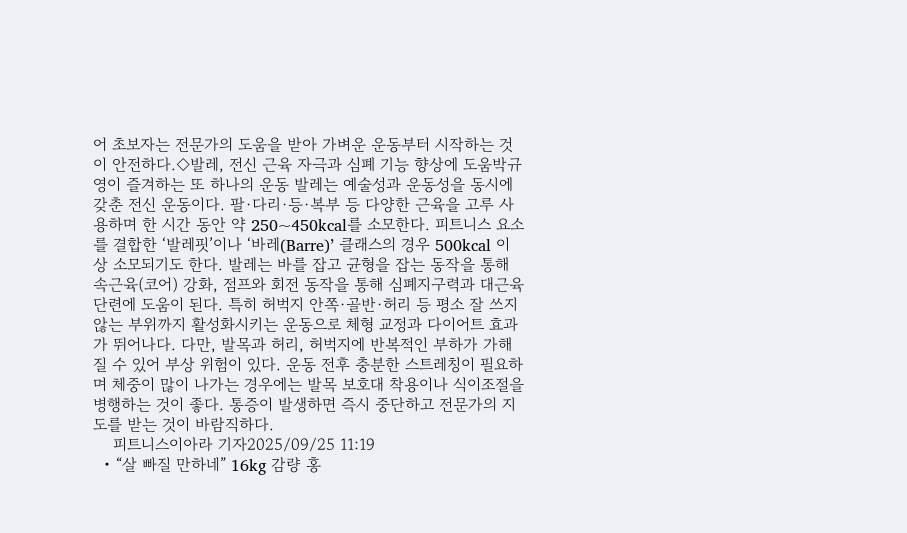어 초보자는 전문가의 도움을 받아 가벼운 운동부터 시작하는 것이 안전하다.◇발레, 전신 근육 자극과 심폐 기능 향상에 도움박규영이 즐겨하는 또 하나의 운동 발레는 예술성과 운동성을 동시에 갖춘 전신 운동이다. 팔·다리·등·복부 등 다양한 근육을 고루 사용하며 한 시간 동안 약 250~450kcal를 소모한다. 피트니스 요소를 결합한 ‘발레핏’이나 ‘바레(Barre)’ 클래스의 경우 500kcal 이상 소모되기도 한다. 발레는 바를 잡고 균형을 잡는 동작을 통해 속근육(코어) 강화, 점프와 회전 동작을 통해 심폐지구력과 대근육 단련에 도움이 된다. 특히 허벅지 안쪽·골반·허리 등 평소 잘 쓰지 않는 부위까지 활성화시키는 운동으로 체형 교정과 다이어트 효과가 뛰어나다. 다만, 발목과 허리, 허벅지에 반복적인 부하가 가해질 수 있어 부상 위험이 있다. 운동 전후 충분한 스트레칭이 필요하며 체중이 많이 나가는 경우에는 발목 보호대 착용이나 식이조절을 병행하는 것이 좋다. 통증이 발생하면 즉시 중단하고 전문가의 지도를 받는 것이 바람직하다.
    피트니스이아라 기자2025/09/25 11:19
  • “살 빠질 만하네” 16kg 감량 홍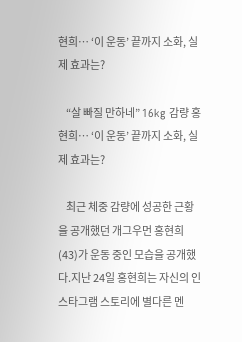현희… ‘이 운동’ 끝까지 소화, 실제 효과는?

    “살 빠질 만하네” 16kg 감량 홍현희… ‘이 운동’ 끝까지 소화, 실제 효과는?

    최근 체중 감량에 성공한 근황을 공개했던 개그우먼 홍현희(43)가 운동 중인 모습을 공개했다.지난 24일 홍현희는 자신의 인스타그램 스토리에 별다른 멘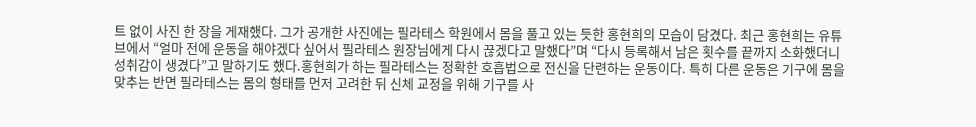트 없이 사진 한 장을 게재했다. 그가 공개한 사진에는 필라테스 학원에서 몸을 풀고 있는 듯한 홍현희의 모습이 담겼다. 최근 홍현희는 유튜브에서 “얼마 전에 운동을 해야겠다 싶어서 필라테스 원장님에게 다시 끊겠다고 말했다”며 “다시 등록해서 남은 횟수를 끝까지 소화했더니 성취감이 생겼다”고 말하기도 했다.홍현희가 하는 필라테스는 정확한 호흡법으로 전신을 단련하는 운동이다. 특히 다른 운동은 기구에 몸을 맞추는 반면 필라테스는 몸의 형태를 먼저 고려한 뒤 신체 교정을 위해 기구를 사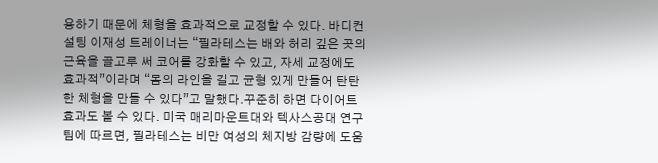용하기 때문에 체형을 효과적으로 교정할 수 있다. 바디컨설팅 이재성 트레이너는 “필라테스는 배와 허리 깊은 곳의 근육을 골고루 써 코어를 강화할 수 있고, 자세 교정에도 효과적”이라며 “몸의 라인을 길고 균형 있게 만들어 탄탄한 체형을 만들 수 있다”고 말했다.꾸준히 하면 다이어트 효과도 볼 수 있다. 미국 매리마운트대와 텍사스공대 연구팀에 따르면, 필라테스는 비만 여성의 체지방 감량에 도움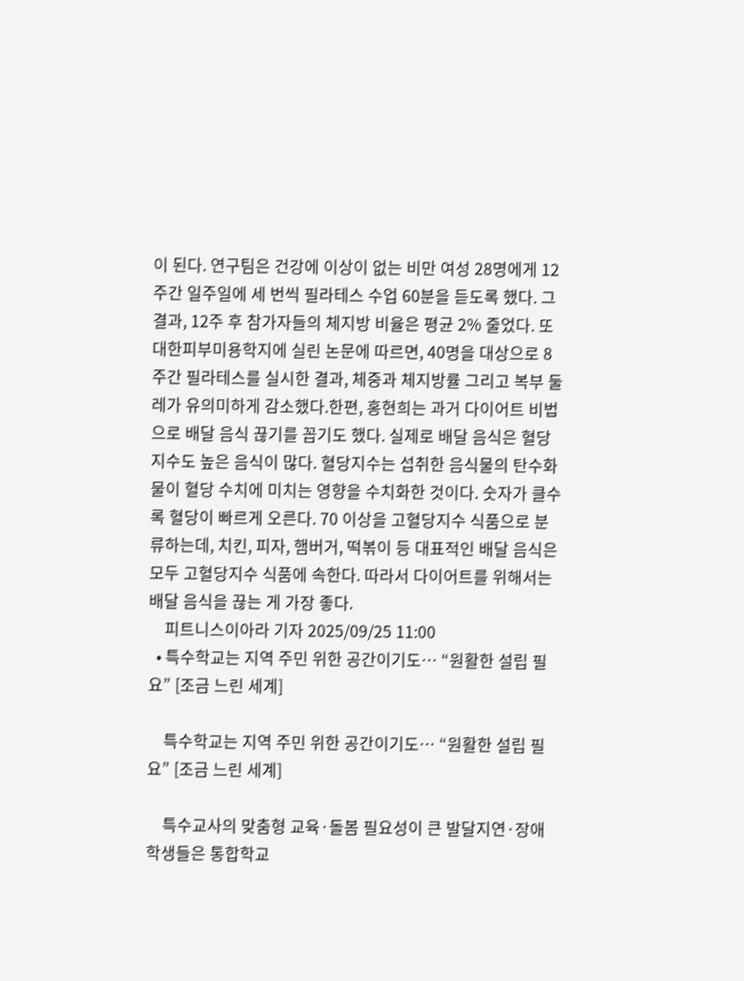이 된다. 연구팀은 건강에 이상이 없는 비만 여성 28명에게 12주간 일주일에 세 번씩 필라테스 수업 60분을 듣도록 했다. 그 결과, 12주 후 참가자들의 체지방 비율은 평균 2% 줄었다. 또 대한피부미용학지에 실린 논문에 따르면, 40명을 대상으로 8주간 필라테스를 실시한 결과, 체중과 체지방률 그리고 복부 둘레가 유의미하게 감소했다.한편, 홍현희는 과거 다이어트 비법으로 배달 음식 끊기를 꼽기도 했다. 실제로 배달 음식은 혈당지수도 높은 음식이 많다. 혈당지수는 섭취한 음식물의 탄수화물이 혈당 수치에 미치는 영향을 수치화한 것이다. 숫자가 클수록 혈당이 빠르게 오른다. 70 이상을 고혈당지수 식품으로 분류하는데, 치킨, 피자, 햄버거, 떡볶이 등 대표적인 배달 음식은 모두 고혈당지수 식품에 속한다. 따라서 다이어트를 위해서는 배달 음식을 끊는 게 가장 좋다.
    피트니스이아라 기자 2025/09/25 11:00
  • 특수학교는 지역 주민 위한 공간이기도… “원활한 설립 필요” [조금 느린 세계]

    특수학교는 지역 주민 위한 공간이기도… “원활한 설립 필요” [조금 느린 세계]

    특수교사의 맞춤형 교육·돌봄 필요성이 큰 발달지연·장애 학생들은 통합학교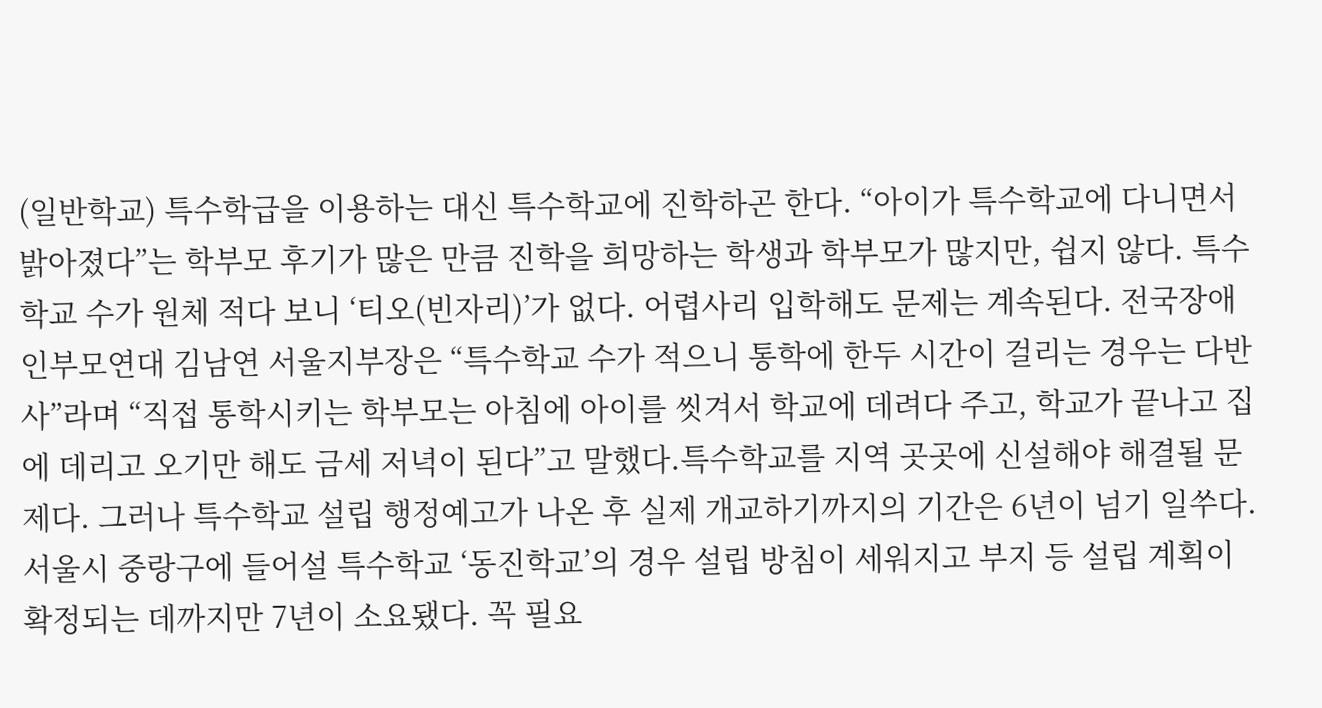(일반학교) 특수학급을 이용하는 대신 특수학교에 진학하곤 한다. “아이가 특수학교에 다니면서 밝아졌다”는 학부모 후기가 많은 만큼 진학을 희망하는 학생과 학부모가 많지만, 쉽지 않다. 특수학교 수가 원체 적다 보니 ‘티오(빈자리)’가 없다. 어렵사리 입학해도 문제는 계속된다. 전국장애인부모연대 김남연 서울지부장은 “특수학교 수가 적으니 통학에 한두 시간이 걸리는 경우는 다반사”라며 “직접 통학시키는 학부모는 아침에 아이를 씻겨서 학교에 데려다 주고, 학교가 끝나고 집에 데리고 오기만 해도 금세 저녁이 된다”고 말했다.특수학교를 지역 곳곳에 신설해야 해결될 문제다. 그러나 특수학교 설립 행정예고가 나온 후 실제 개교하기까지의 기간은 6년이 넘기 일쑤다. 서울시 중랑구에 들어설 특수학교 ‘동진학교’의 경우 설립 방침이 세워지고 부지 등 설립 계획이 확정되는 데까지만 7년이 소요됐다. 꼭 필요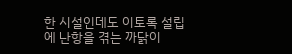한 시설인데도 이토록 설립에 난항을 겪는 까닭이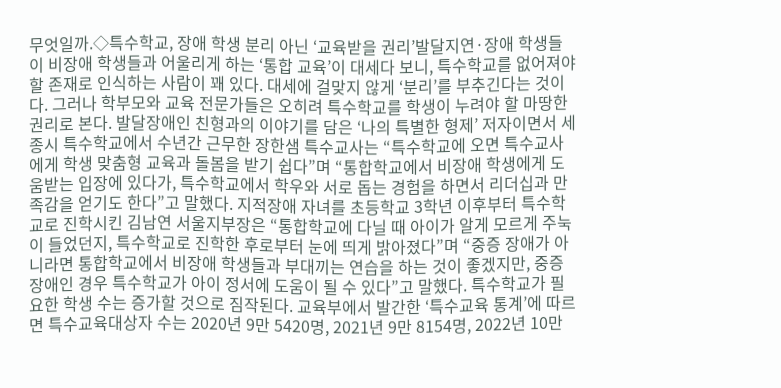무엇일까.◇특수학교, 장애 학생 분리 아닌 ‘교육받을 권리’발달지연·장애 학생들이 비장애 학생들과 어울리게 하는 ‘통합 교육’이 대세다 보니, 특수학교를 없어져야 할 존재로 인식하는 사람이 꽤 있다. 대세에 걸맞지 않게 ‘분리’를 부추긴다는 것이다. 그러나 학부모와 교육 전문가들은 오히려 특수학교를 학생이 누려야 할 마땅한 권리로 본다. 발달장애인 친형과의 이야기를 담은 ‘나의 특별한 형제’ 저자이면서 세종시 특수학교에서 수년간 근무한 장한샘 특수교사는 “특수학교에 오면 특수교사에게 학생 맞춤형 교육과 돌봄을 받기 쉽다”며 “통합학교에서 비장애 학생에게 도움받는 입장에 있다가, 특수학교에서 학우와 서로 돕는 경험을 하면서 리더십과 만족감을 얻기도 한다”고 말했다. 지적장애 자녀를 초등학교 3학년 이후부터 특수학교로 진학시킨 김남연 서울지부장은 “통합학교에 다닐 때 아이가 알게 모르게 주눅이 들었던지, 특수학교로 진학한 후로부터 눈에 띄게 밝아졌다”며 “중증 장애가 아니라면 통합학교에서 비장애 학생들과 부대끼는 연습을 하는 것이 좋겠지만, 중증 장애인 경우 특수학교가 아이 정서에 도움이 될 수 있다”고 말했다. 특수학교가 필요한 학생 수는 증가할 것으로 짐작된다. 교육부에서 발간한 ‘특수교육 통계’에 따르면 특수교육대상자 수는 2020년 9만 5420명, 2021년 9만 8154명, 2022년 10만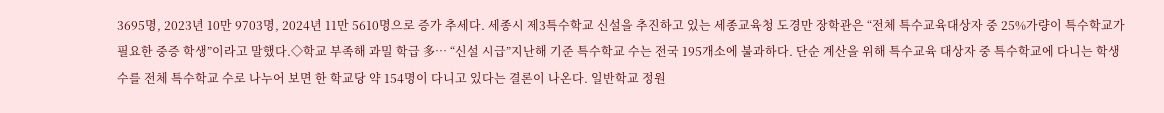3695명, 2023년 10만 9703명, 2024년 11만 5610명으로 증가 추세다. 세종시 제3특수학교 신설을 추진하고 있는 세종교육청 도경만 장학관은 “전체 특수교육대상자 중 25%가량이 특수학교가 필요한 중증 학생”이라고 말했다.◇학교 부족해 과밀 학급 多… “신설 시급”지난해 기준 특수학교 수는 전국 195개소에 불과하다. 단순 계산을 위해 특수교육 대상자 중 특수학교에 다니는 학생 수를 전체 특수학교 수로 나누어 보면 한 학교당 약 154명이 다니고 있다는 결론이 나온다. 일반학교 정원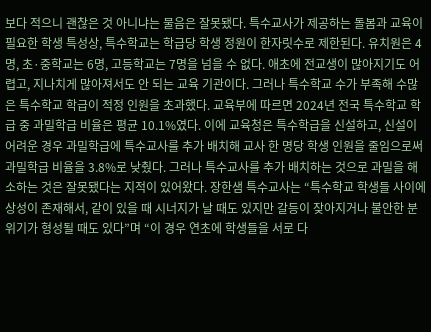보다 적으니 괜찮은 것 아니냐는 물음은 잘못됐다. 특수교사가 제공하는 돌봄과 교육이 필요한 학생 특성상, 특수학교는 학급당 학생 정원이 한자릿수로 제한된다. 유치원은 4명, 초·중학교는 6명, 고등학교는 7명을 넘을 수 없다. 애초에 전교생이 많아지기도 어렵고, 지나치게 많아져서도 안 되는 교육 기관이다. 그러나 특수학교 수가 부족해 수많은 특수학교 학급이 적정 인원을 초과했다. 교육부에 따르면 2024년 전국 특수학교 학급 중 과밀학급 비율은 평균 10.1%였다. 이에 교육청은 특수학급을 신설하고, 신설이 어려운 경우 과밀학급에 특수교사를 추가 배치해 교사 한 명당 학생 인원을 줄임으로써 과밀학급 비율을 3.8%로 낮췄다. 그러나 특수교사를 추가 배치하는 것으로 과밀을 해소하는 것은 잘못됐다는 지적이 있어왔다. 장한샘 특수교사는 “특수학교 학생들 사이에 상성이 존재해서, 같이 있을 때 시너지가 날 때도 있지만 갈등이 잦아지거나 불안한 분위기가 형성될 때도 있다”며 “이 경우 연초에 학생들을 서로 다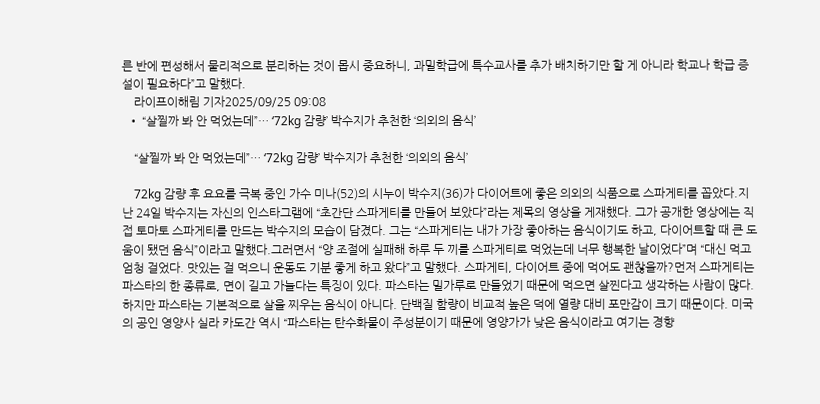른 반에 편성해서 물리적으로 분리하는 것이 몹시 중요하니, 과밀학급에 특수교사를 추가 배치하기만 할 게 아니라 학교나 학급 증설이 필요하다”고 말했다.
    라이프이해림 기자2025/09/25 09:08
  • “살찔까 봐 안 먹었는데”… ‘72kg 감량’ 박수지가 추천한 ‘의외의 음식’

    “살찔까 봐 안 먹었는데”… ‘72kg 감량’ 박수지가 추천한 ‘의외의 음식’

    72kg 감량 후 요요를 극복 중인 가수 미나(52)의 시누이 박수지(36)가 다이어트에 좋은 의외의 식품으로 스파게티를 꼽았다.지난 24일 박수지는 자신의 인스타그램에 “초간단 스파게티를 만들어 보았다”라는 제목의 영상을 게재했다. 그가 공개한 영상에는 직접 토마토 스파게티를 만드는 박수지의 모습이 담겼다. 그는 “스파게티는 내가 가장 좋아하는 음식이기도 하고, 다이어트할 때 큰 도움이 됐던 음식”이라고 말했다.그러면서 “양 조절에 실패해 하루 두 끼를 스파게티로 먹었는데 너무 행복한 날이었다”며 “대신 먹고 엄청 걸었다. 맛있는 걸 먹으니 운동도 기분 좋게 하고 왔다”고 말했다. 스파게티, 다이어트 중에 먹어도 괜찮을까?먼저 스파게티는 파스타의 한 종류로, 면이 길고 가늘다는 특징이 있다. 파스타는 밀가루로 만들었기 때문에 먹으면 살찐다고 생각하는 사람이 많다. 하지만 파스타는 기본적으로 살을 찌우는 음식이 아니다. 단백질 함량이 비교적 높은 덕에 열량 대비 포만감이 크기 때문이다. 미국의 공인 영양사 실라 카도간 역시 “파스타는 탄수화물이 주성분이기 때문에 영양가가 낮은 음식이라고 여기는 경향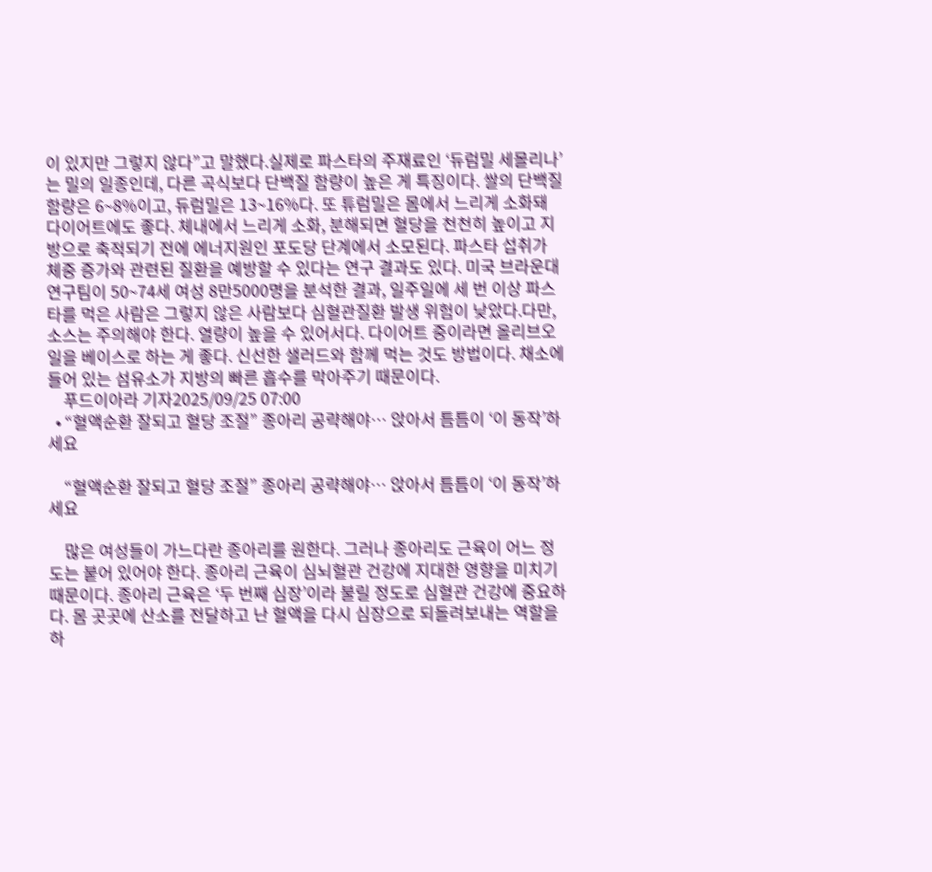이 있지만 그렇지 않다”고 말했다.실제로 파스타의 주재료인 ‘듀럼밀 세몰리나’는 밀의 일종인데, 다른 곡식보다 단백질 함량이 높은 게 특징이다. 쌀의 단백질 함량은 6~8%이고, 듀럼밀은 13~16%다. 또 튜럼밀은 몸에서 느리게 소화돼 다이어트에도 좋다. 체내에서 느리게 소화, 분해되면 혈당을 천천히 높이고 지방으로 축적되기 전에 에너지원인 포도당 단계에서 소모된다. 파스타 섭취가 체중 증가와 관련된 질환을 예방할 수 있다는 연구 결과도 있다. 미국 브라운대 연구팀이 50~74세 여성 8만5000명을 분석한 결과, 일주일에 세 번 이상 파스타를 먹은 사람은 그렇지 않은 사람보다 심혈관질환 발생 위험이 낮았다.다만, 소스는 주의해야 한다. 열량이 높을 수 있어서다. 다이어트 중이라면 올리브오일을 베이스로 하는 게 좋다. 신선한 샐러드와 함께 먹는 것도 방법이다. 채소에 들어 있는 섬유소가 지방의 빠른 흡수를 막아주기 때문이다.
    푸드이아라 기자2025/09/25 07:00
  • “혈액순환 잘되고 혈당 조절” 종아리 공략해야… 앉아서 틈틈이 ‘이 동작’하세요

    “혈액순환 잘되고 혈당 조절” 종아리 공략해야… 앉아서 틈틈이 ‘이 동작’하세요

    많은 여성들이 가느다란 종아리를 원한다. 그러나 종아리도 근육이 어느 정도는 붙어 있어야 한다. 종아리 근육이 심뇌혈관 건강에 지대한 영향을 미치기 때문이다. 종아리 근육은 ‘두 번째 심장’이라 불릴 정도로 심혈관 건강에 중요하다. 몸 곳곳에 산소를 전달하고 난 혈액을 다시 심장으로 되돌려보내는 역할을 하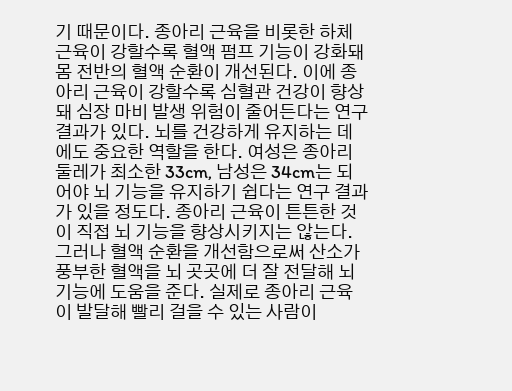기 때문이다. 종아리 근육을 비롯한 하체 근육이 강할수록 혈액 펌프 기능이 강화돼 몸 전반의 혈액 순환이 개선된다. 이에 종아리 근육이 강할수록 심혈관 건강이 향상돼 심장 마비 발생 위험이 줄어든다는 연구 결과가 있다. 뇌를 건강하게 유지하는 데에도 중요한 역할을 한다. 여성은 종아리 둘레가 최소한 33cm, 남성은 34cm는 되어야 뇌 기능을 유지하기 쉽다는 연구 결과가 있을 정도다. 종아리 근육이 튼튼한 것이 직접 뇌 기능을 향상시키지는 않는다. 그러나 혈액 순환을 개선함으로써 산소가 풍부한 혈액을 뇌 곳곳에 더 잘 전달해 뇌 기능에 도움을 준다. 실제로 종아리 근육이 발달해 빨리 걸을 수 있는 사람이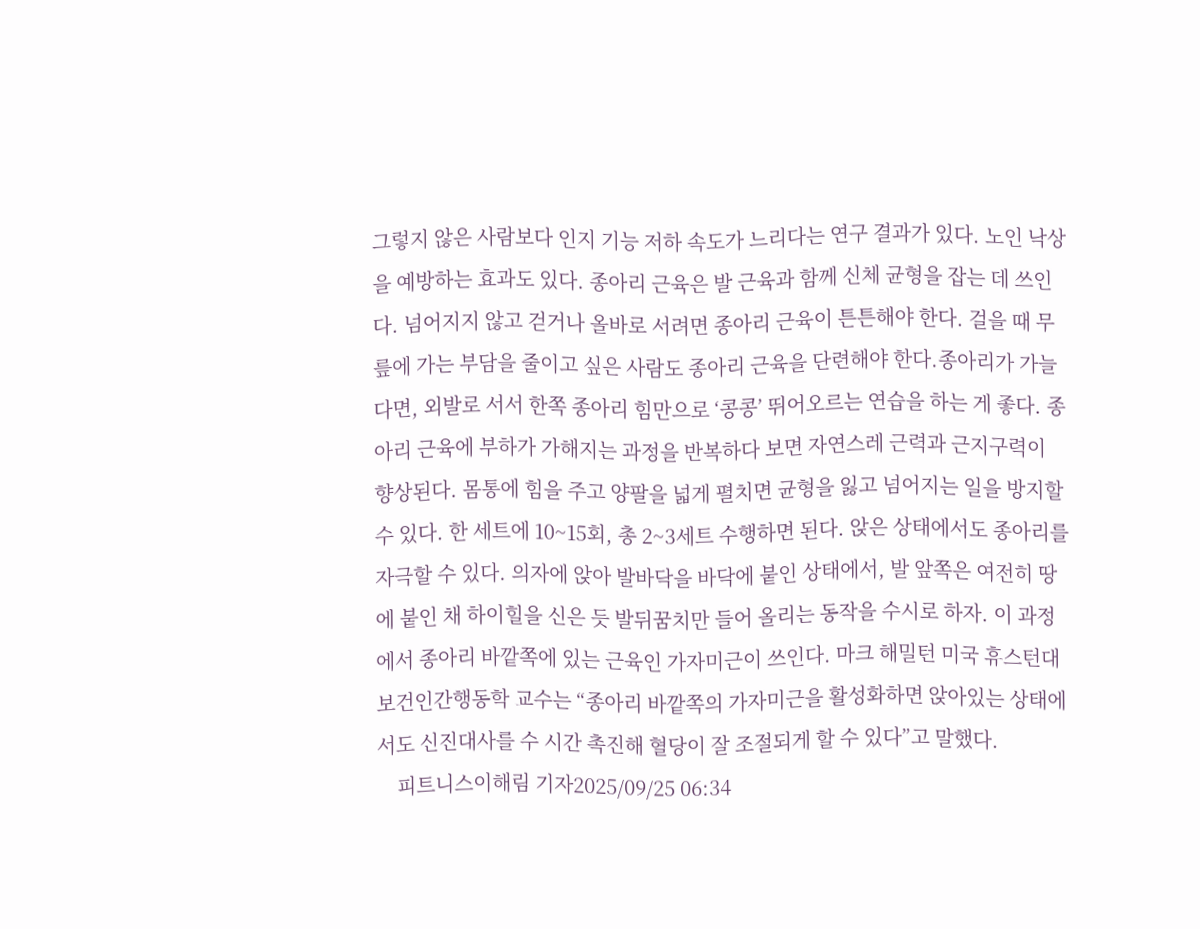그렇지 않은 사람보다 인지 기능 저하 속도가 느리다는 연구 결과가 있다. 노인 낙상을 예방하는 효과도 있다. 종아리 근육은 발 근육과 함께 신체 균형을 잡는 데 쓰인다. 넘어지지 않고 걷거나 올바로 서려면 종아리 근육이 튼튼해야 한다. 걸을 때 무릎에 가는 부담을 줄이고 싶은 사람도 종아리 근육을 단련해야 한다.종아리가 가늘다면, 외발로 서서 한쪽 종아리 힘만으로 ‘콩콩’ 뛰어오르는 연습을 하는 게 좋다. 종아리 근육에 부하가 가해지는 과정을 반복하다 보면 자연스레 근력과 근지구력이 향상된다. 몸통에 힘을 주고 양팔을 넓게 펼치면 균형을 잃고 넘어지는 일을 방지할 수 있다. 한 세트에 10~15회, 총 2~3세트 수행하면 된다. 앉은 상태에서도 종아리를 자극할 수 있다. 의자에 앉아 발바닥을 바닥에 붙인 상태에서, 발 앞쪽은 여전히 땅에 붙인 채 하이힐을 신은 듯 발뒤꿈치만 들어 올리는 동작을 수시로 하자. 이 과정에서 종아리 바깥쪽에 있는 근육인 가자미근이 쓰인다. 마크 해밀턴 미국 휴스턴대 보건인간행동학 교수는 “종아리 바깥쪽의 가자미근을 활성화하면 앉아있는 상태에서도 신진대사를 수 시간 촉진해 혈당이 잘 조절되게 할 수 있다”고 말했다.
    피트니스이해림 기자2025/09/25 06:34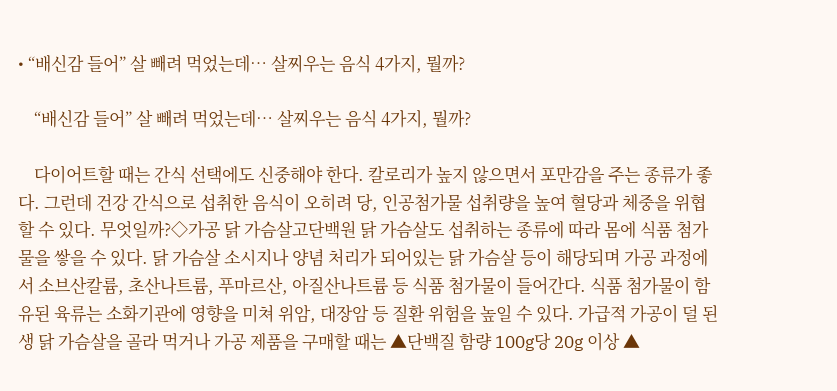• “배신감 들어” 살 빼려 먹었는데… 살찌우는 음식 4가지, 뭘까?

    “배신감 들어” 살 빼려 먹었는데… 살찌우는 음식 4가지, 뭘까?

    다이어트할 때는 간식 선택에도 신중해야 한다. 칼로리가 높지 않으면서 포만감을 주는 종류가 좋다. 그런데 건강 간식으로 섭취한 음식이 오히려 당, 인공첨가물 섭취량을 높여 혈당과 체중을 위협할 수 있다. 무엇일까?◇가공 닭 가슴살고단백원 닭 가슴살도 섭취하는 종류에 따라 몸에 식품 첨가물을 쌓을 수 있다. 닭 가슴살 소시지나 양념 처리가 되어있는 닭 가슴살 등이 해당되며 가공 과정에서 소브산칼륨, 초산나트륨, 푸마르산, 아질산나트륨 등 식품 첨가물이 들어간다. 식품 첨가물이 함유된 육류는 소화기관에 영향을 미쳐 위암, 대장암 등 질환 위험을 높일 수 있다. 가급적 가공이 덜 된 생 닭 가슴살을 골라 먹거나 가공 제품을 구매할 때는 ▲단백질 함량 100g당 20g 이상 ▲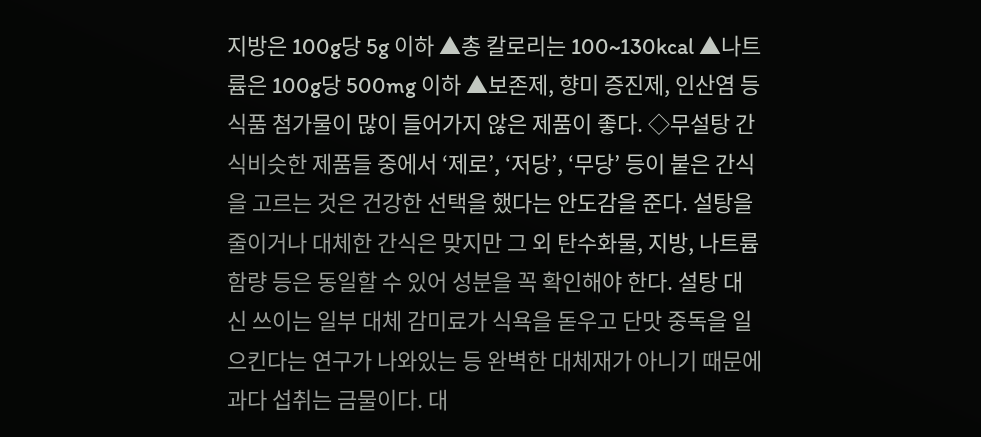지방은 100g당 5g 이하 ▲총 칼로리는 100~130kcal ▲나트륨은 100g당 500mg 이하 ▲보존제, 향미 증진제, 인산염 등 식품 첨가물이 많이 들어가지 않은 제품이 좋다. ◇무설탕 간식비슷한 제품들 중에서 ‘제로’, ‘저당’, ‘무당’ 등이 붙은 간식을 고르는 것은 건강한 선택을 했다는 안도감을 준다. 설탕을 줄이거나 대체한 간식은 맞지만 그 외 탄수화물, 지방, 나트륨 함량 등은 동일할 수 있어 성분을 꼭 확인해야 한다. 설탕 대신 쓰이는 일부 대체 감미료가 식욕을 돋우고 단맛 중독을 일으킨다는 연구가 나와있는 등 완벽한 대체재가 아니기 때문에 과다 섭취는 금물이다. 대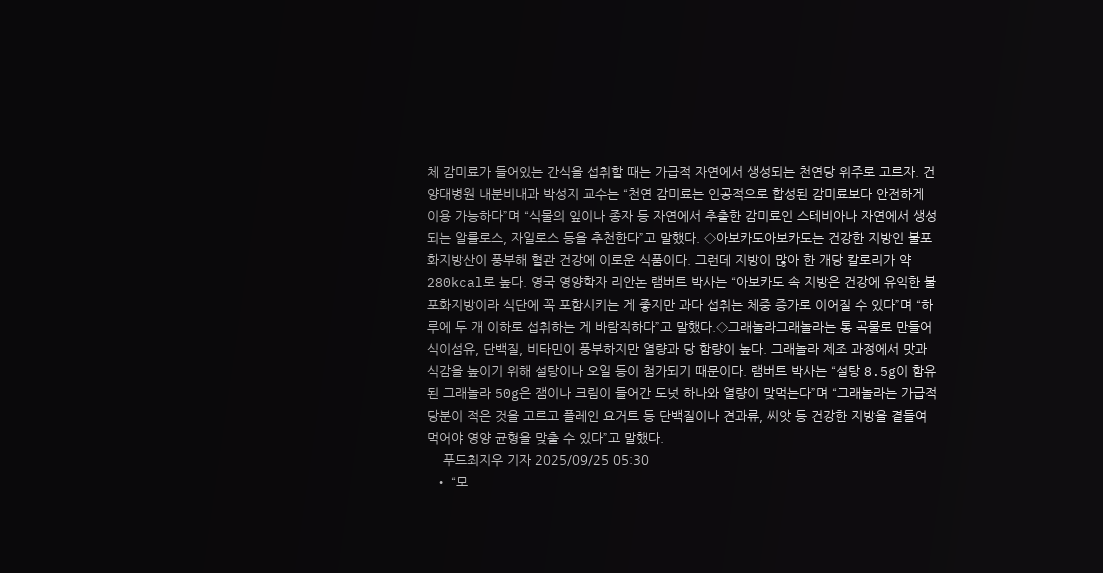체 감미료가 들어있는 간식을 섭취할 때는 가급적 자연에서 생성되는 천연당 위주로 고르자. 건양대병원 내분비내과 박성지 교수는 “천연 감미료는 인공적으로 합성된 감미료보다 안전하게 이용 가능하다”며 “식물의 잎이나 종자 등 자연에서 추출한 감미료인 스테비아나 자연에서 생성되는 알룰로스, 자일로스 등을 추천한다”고 말했다. ◇아보카도아보카도는 건강한 지방인 불포화지방산이 풍부해 혈관 건강에 이로운 식품이다. 그런데 지방이 많아 한 개당 칼로리가 약 280kcal로 높다. 영국 영양학자 리안논 램버트 박사는 “아보카도 속 지방은 건강에 유익한 불포화지방이라 식단에 꼭 포함시키는 게 좋지만 과다 섭취는 체중 증가로 이어질 수 있다”며 “하루에 두 개 이하로 섭취하는 게 바람직하다”고 말했다.◇그래놀라그래놀라는 통 곡물로 만들어 식이섬유, 단백질, 비타민이 풍부하지만 열량과 당 함량이 높다. 그래놀라 제조 과정에서 맛과 식감을 높이기 위해 설탕이나 오일 등이 첨가되기 때문이다. 램버트 박사는 “설탕 8.5g이 함유된 그래놀라 50g은 잼이나 크림이 들어간 도넛 하나와 열량이 맞먹는다”며 “그래놀라는 가급적 당분이 적은 것을 고르고 플레인 요거트 등 단백질이나 견과류, 씨앗 등 건강한 지방을 곁들여 먹어야 영양 균형을 맞출 수 있다”고 말했다.
    푸드최지우 기자 2025/09/25 05:30
  • “모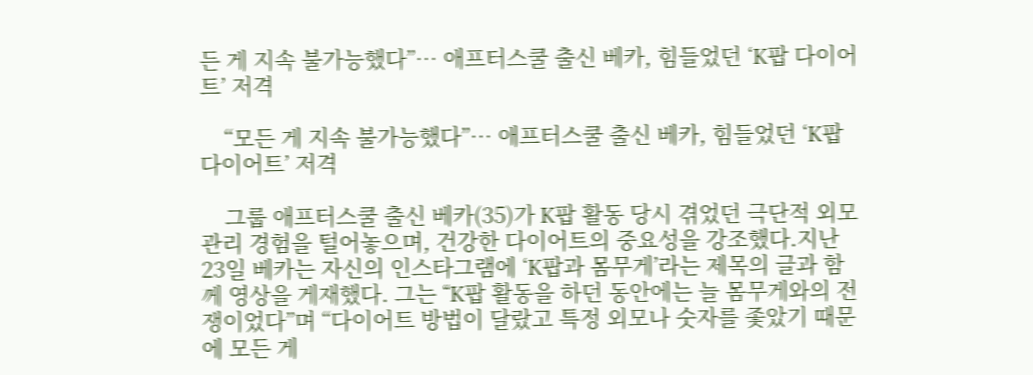든 게 지속 불가능했다”… 애프터스쿨 출신 베카, 힘들었던 ‘K팝 다이어트’ 저격

    “모든 게 지속 불가능했다”… 애프터스쿨 출신 베카, 힘들었던 ‘K팝 다이어트’ 저격

    그룹 애프터스쿨 출신 베카(35)가 K팝 활동 당시 겪었던 극단적 외모 관리 경험을 털어놓으며, 건강한 다이어트의 중요성을 강조했다.지난 23일 베카는 자신의 인스타그램에 ‘K팝과 몸무게’라는 제목의 글과 함께 영상을 게재했다. 그는 “K팝 활동을 하던 동안에는 늘 몸무게와의 전쟁이었다”며 “다이어트 방법이 달랐고 특정 외모나 숫자를 좇았기 때문에 모든 게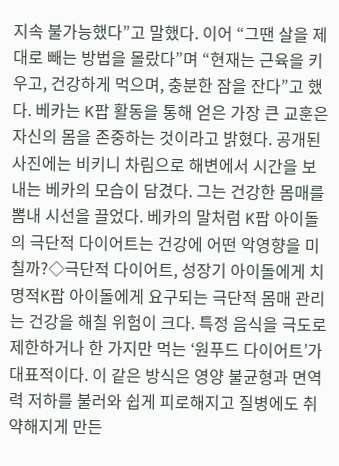지속 불가능했다”고 말했다. 이어 “그땐 살을 제대로 빼는 방법을 몰랐다”며 “현재는 근육을 키우고, 건강하게 먹으며, 충분한 잠을 잔다”고 했다. 베카는 K팝 활동을 통해 얻은 가장 큰 교훈은 자신의 몸을 존중하는 것이라고 밝혔다. 공개된 사진에는 비키니 차림으로 해변에서 시간을 보내는 베카의 모습이 담겼다. 그는 건강한 몸매를 뽐내 시선을 끌었다. 베카의 말처럼 K팝 아이돌의 극단적 다이어트는 건강에 어떤 악영향을 미칠까?◇극단적 다이어트, 성장기 아이돌에게 치명적K팝 아이돌에게 요구되는 극단적 몸매 관리는 건강을 해칠 위험이 크다. 특정 음식을 극도로 제한하거나 한 가지만 먹는 ‘원푸드 다이어트’가 대표적이다. 이 같은 방식은 영양 불균형과 면역력 저하를 불러와 쉽게 피로해지고 질병에도 취약해지게 만든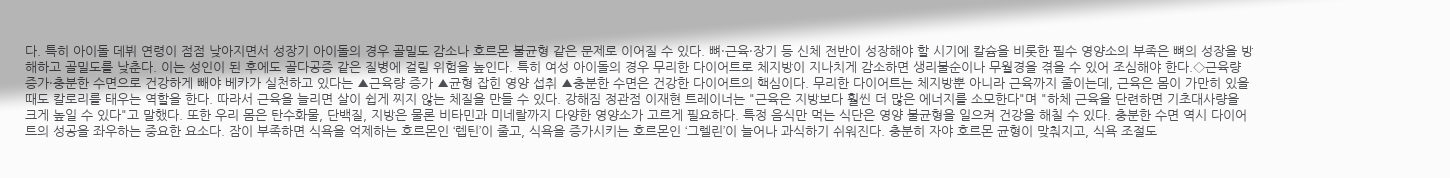다. 특히 아이돌 데뷔 연령이 점점 낮아지면서 성장기 아이돌의 경우 골밀도 감소나 호르몬 불균형 같은 문제로 이어질 수 있다. 뼈·근육·장기 등 신체 전반이 성장해야 할 시기에 칼슘을 비롯한 필수 영양소의 부족은 뼈의 성장을 방해하고 골밀도를 낮춘다. 이는 성인이 된 후에도 골다공증 같은 질병에 걸릴 위험을 높인다. 특히 여성 아이돌의 경우 무리한 다이어트로 체지방이 지나치게 감소하면 생리불순이나 무월경을 겪을 수 있어 조심해야 한다.◇근육량 증가·충분한 수면으로 건강하게 빼야 베카가 실천하고 있다는 ▲근육량 증가 ▲균형 잡힌 영양 섭취 ▲충분한 수면은 건강한 다이어트의 핵심이다. 무리한 다이어트는 체지방뿐 아니라 근육까지 줄이는데, 근육은 몸이 가만히 있을 때도 칼로리를 태우는 역할을 한다. 따라서 근육을 늘리면 살이 쉽게 찌지 않는 체질을 만들 수 있다. 강해짐 정관점 이재현 트레이너는 "근육은 지방보다 훨씬 더 많은 에너지를 소모한다"며 "하체 근육을 단련하면 기초대사량을 크게 높일 수 있다"고 말했다. 또한 우리 몸은 탄수화물, 단백질, 지방은 물론 비타민과 미네랄까지 다양한 영양소가 고르게 필요하다. 특정 음식만 먹는 식단은 영양 불균형을 일으켜 건강을 해칠 수 있다. 충분한 수면 역시 다이어트의 성공을 좌우하는 중요한 요소다. 잠이 부족하면 식욕을 억제하는 호르몬인 ‘렙틴’이 줄고, 식욕을 증가시키는 호르몬인 ‘그렐린’이 늘어나 과식하기 쉬워진다. 충분히 자야 호르몬 균형이 맞춰지고, 식욕 조절도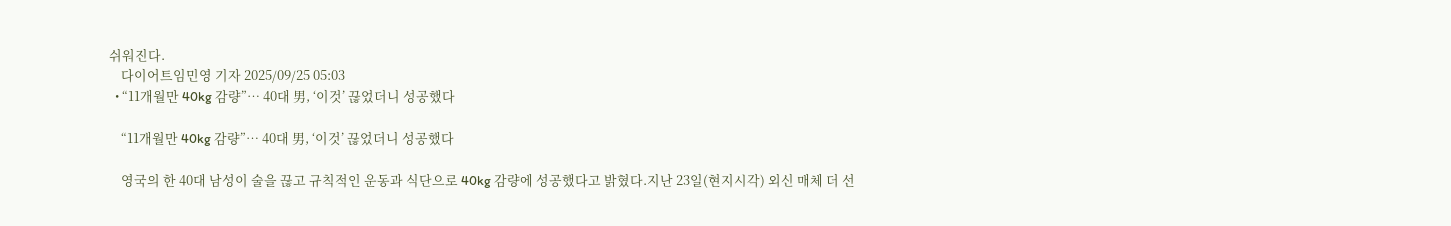쉬워진다.
    다이어트임민영 기자 2025/09/25 05:03
  • “11개월만 40kg 감량”… 40대 男, ‘이것’ 끊었더니 성공했다

    “11개월만 40kg 감량”… 40대 男, ‘이것’ 끊었더니 성공했다

    영국의 한 40대 남성이 술을 끊고 규칙적인 운동과 식단으로 40kg 감량에 성공했다고 밝혔다.지난 23일(현지시각) 외신 매체 더 선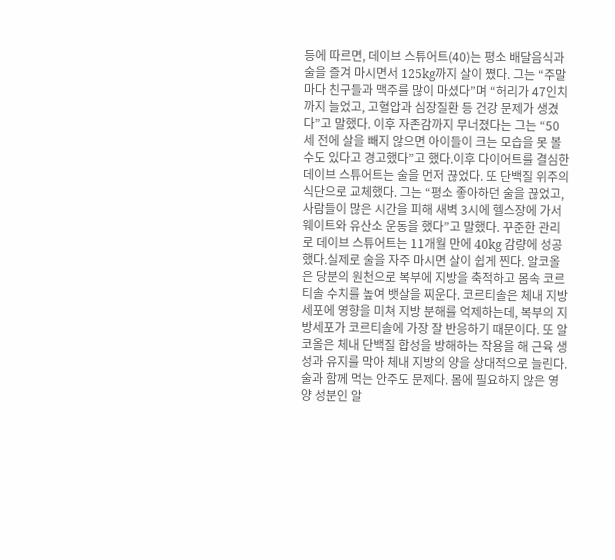등에 따르면, 데이브 스튜어트(40)는 평소 배달음식과 술을 즐겨 마시면서 125kg까지 살이 쪘다. 그는 “주말마다 친구들과 맥주를 많이 마셨다”며 “허리가 47인치까지 늘었고, 고혈압과 심장질환 등 건강 문제가 생겼다”고 말했다. 이후 자존감까지 무너졌다는 그는 “50세 전에 살을 빼지 않으면 아이들이 크는 모습을 못 볼 수도 있다고 경고했다”고 했다.이후 다이어트를 결심한 데이브 스튜어트는 술을 먼저 끊었다. 또 단백질 위주의 식단으로 교체했다. 그는 “평소 좋아하던 술을 끊었고, 사람들이 많은 시간을 피해 새벽 3시에 헬스장에 가서 웨이트와 유산소 운동을 했다”고 말했다. 꾸준한 관리로 데이브 스튜어트는 11개월 만에 40kg 감량에 성공했다.실제로 술을 자주 마시면 살이 쉽게 찐다. 알코올은 당분의 원천으로 복부에 지방을 축적하고 몸속 코르티솔 수치를 높여 뱃살을 찌운다. 코르티솔은 체내 지방세포에 영향을 미쳐 지방 분해를 억제하는데, 복부의 지방세포가 코르티솔에 가장 잘 반응하기 때문이다. 또 알코올은 체내 단백질 합성을 방해하는 작용을 해 근육 생성과 유지를 막아 체내 지방의 양을 상대적으로 늘린다.술과 함께 먹는 안주도 문제다. 몸에 필요하지 않은 영양 성분인 알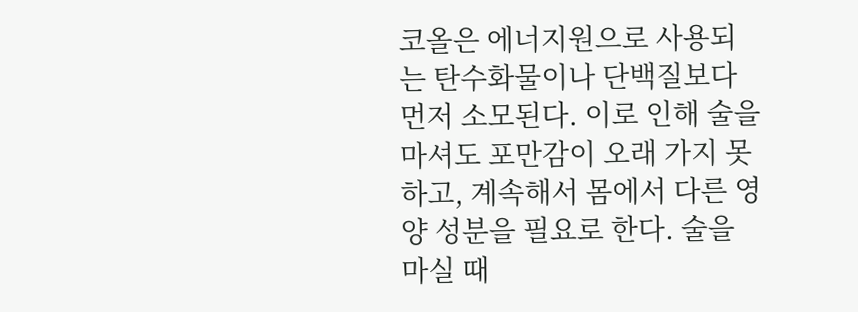코올은 에너지원으로 사용되는 탄수화물이나 단백질보다 먼저 소모된다. 이로 인해 술을 마셔도 포만감이 오래 가지 못하고, 계속해서 몸에서 다른 영양 성분을 필요로 한다. 술을 마실 때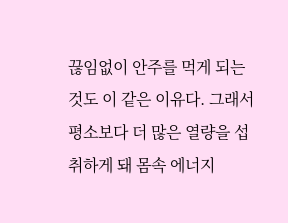끊임없이 안주를 먹게 되는 것도 이 같은 이유다. 그래서 평소보다 더 많은 열량을 섭취하게 돼 몸속 에너지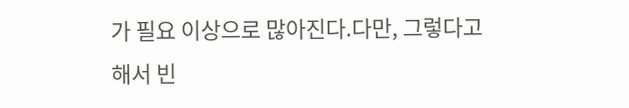가 필요 이상으로 많아진다.다만, 그렇다고 해서 빈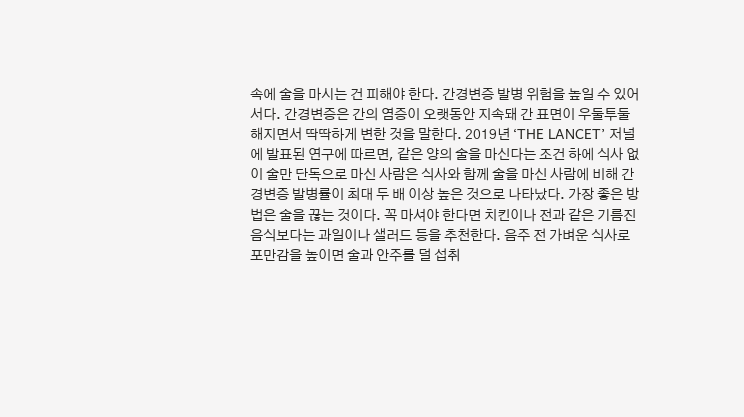속에 술을 마시는 건 피해야 한다. 간경변증 발병 위험을 높일 수 있어서다. 간경변증은 간의 염증이 오랫동안 지속돼 간 표면이 우둘투둘해지면서 딱딱하게 변한 것을 말한다. 2019년 ‘THE LANCET’ 저널에 발표된 연구에 따르면, 같은 양의 술을 마신다는 조건 하에 식사 없이 술만 단독으로 마신 사람은 식사와 함께 술을 마신 사람에 비해 간경변증 발병률이 최대 두 배 이상 높은 것으로 나타났다. 가장 좋은 방법은 술을 끊는 것이다. 꼭 마셔야 한다면 치킨이나 전과 같은 기름진 음식보다는 과일이나 샐러드 등을 추천한다. 음주 전 가벼운 식사로 포만감을 높이면 술과 안주를 덜 섭취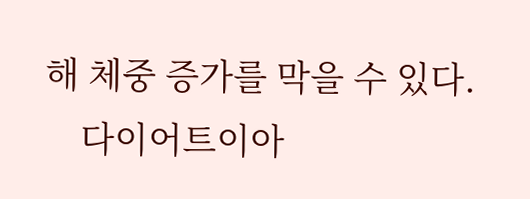해 체중 증가를 막을 수 있다.
    다이어트이아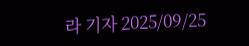라 기자 2025/09/25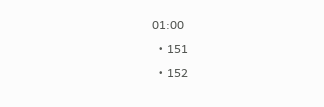01:00
  • 151
  • 152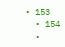• 153
  • 154
  •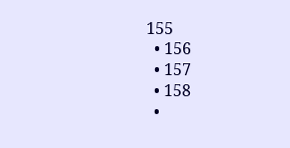155
  • 156
  • 157
  • 158
  •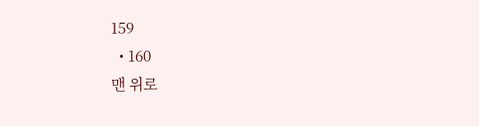159
  • 160
맨 위로